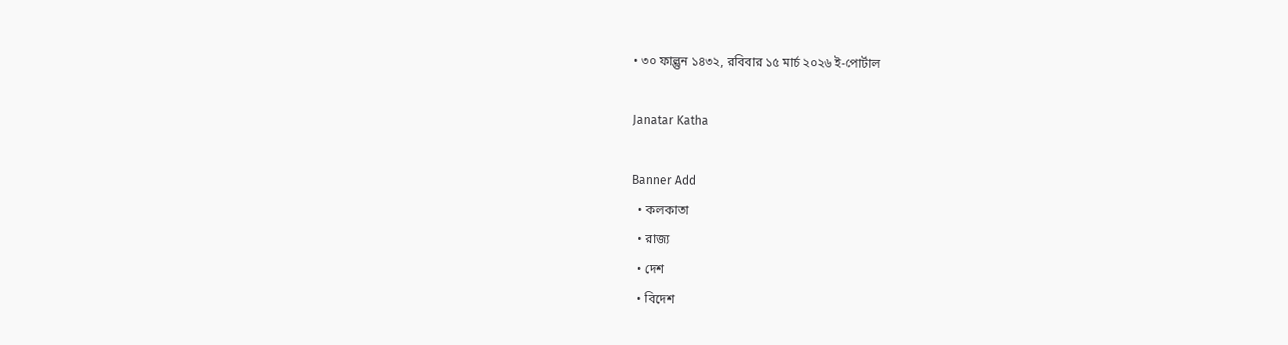• ৩০ ফাল্গুন ১৪৩২, রবিবার ১৫ মার্চ ২০২৬ ই-পোর্টাল

Janatar Katha

Banner Add
  • কলকাতা
  • রাজ্য
  • দেশ
  • বিদেশ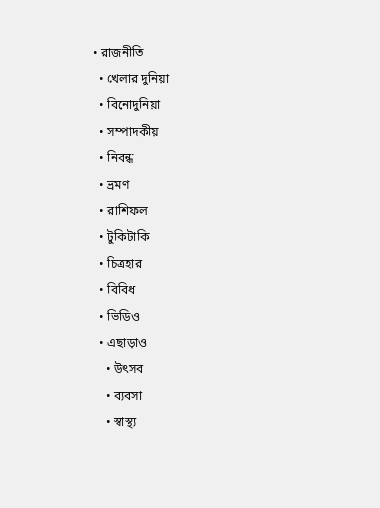• রাজনীতি
  • খেলার দুনিয়া
  • বিনোদুনিয়া
  • সম্পাদকীয়
  • নিবন্ধ
  • ভ্রমণ
  • রাশিফল
  • টুকিটাকি
  • চিত্রহার
  • বিবিধ
  • ভিডিও
  • এছাড়াও
    • উৎসব
    • ব্যবসা
    • স্বাস্থ্য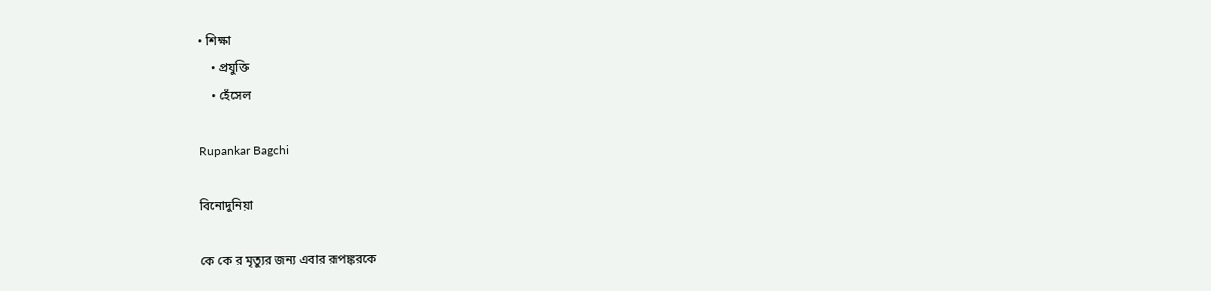• শিক্ষা
    • প্রযুক্তি
    • হেঁসেল

Rupankar Bagchi

বিনোদুনিয়া

কে কে র মৃত্যুর জন্য এবার রূপঙ্করকে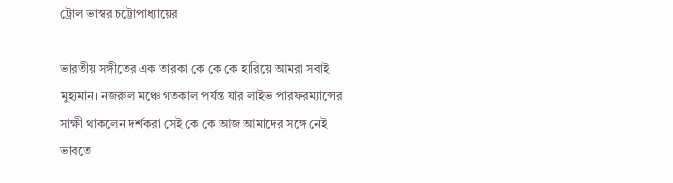ট্রোল ভাস্বর চট্টোপাধ্যায়ের

ভারতীয় সঙ্গীতের এক তারকা কে কে কে হারিয়ে আমরা সবাই মুহ্যমান। নজরুল মঞ্চে গতকাল পর্যন্ত যার লাইভ পারফরম্যান্সের সাক্ষী থাকলেন দর্শকরা সেই কে কে আজ আমাদের সঙ্গে নেই ভাবতে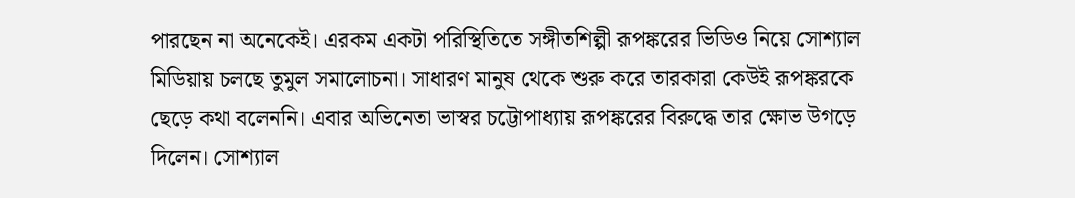পারছেন না অনেকেই। এরকম একটা পরিস্থিতিতে সঙ্গীতশিল্পী রূপঙ্করের ভিডিও নিয়ে সোশ্যাল মিডিয়ায় চলছে তুমুল সমালোচনা। সাধারণ মানুষ থেকে শুরু করে তারকারা কেউই রূপঙ্করকে ছেড়ে কথা বলেননি। এবার অভিনেতা ভাস্বর চট্টোপাধ্যায় রূপঙ্করের বিরুদ্ধে তার ক্ষোভ উগড়ে দিলেন। সোশ্যাল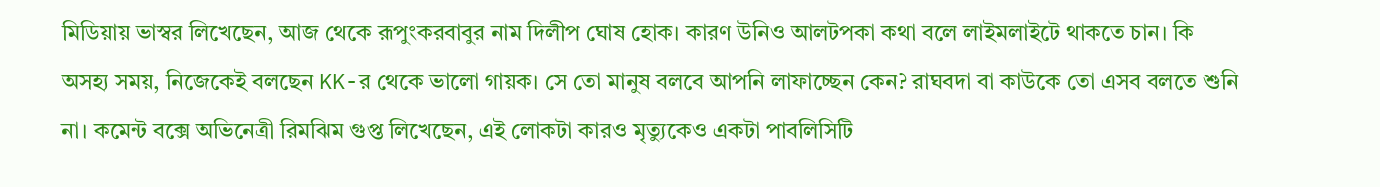মিডিয়ায় ভাস্বর লিখেছেন, আজ থেকে রূপুংকরবাবুর নাম দিলীপ ঘোষ হোক। কারণ উনিও আলটপকা কথা বলে লাইমলাইটে থাকতে চান। কি অসহ্য সময়, নিজেকেই বলছেন KK-র থেকে ভালো গায়ক। সে তো মানুষ বলবে আপনি লাফাচ্ছেন কেন? রাঘবদা বা কাউকে তো এসব বলতে শুনি না। কমেন্ট বক্সে অভিনেত্রী রিমঝিম গুপ্ত লিখেছেন, এই লোকটা কারও মৃত্যুকেও একটা পাবলিসিটি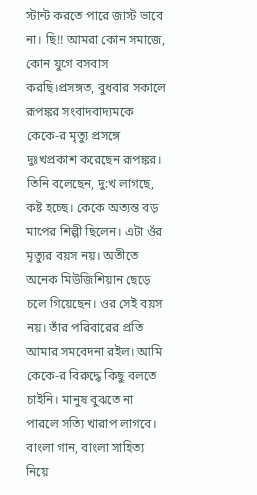স্টান্ট করতে পারে জাস্ট ভাবে না। ছি!! আমরা কোন সমাজে, কোন যুগে বসবাস করছি।প্রসঙ্গত, বুধবার সকালে রূপঙ্কর সংবাদবাদ্যমকে কেকে-র মৃত্যু প্রসঙ্গে দুঃখপ্রকাশ করেছেন রূপঙ্কর। তিনি বলেছেন, দু:খ লাগছে, কষ্ট হচ্ছে। কেকে অত্যন্ত বড় মাপের শিল্পী ছিলেন। এটা ওঁর মৃত্যুর বয়স নয়। অতীতে অনেক মিউজিশিয়ান ছেড়ে চলে গিয়েছেন। ওর সেই বয়স নয়। তাঁর পরিবারের প্রতি আমার সমবেদনা রইল। আমি কেকে-র বিরুদ্ধে কিছু বলতে চাইনি। মানুষ বুঝতে না পারলে সত্যি খারাপ লাগবে। বাংলা গান, বাংলা সাহিত্য নিয়ে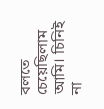বলতে চেয়েছিলাম আমি। চিনিই না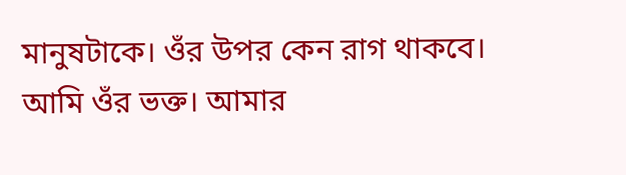মানুষটাকে। ওঁর উপর কেন রাগ থাকবে। আমি ওঁর ভক্ত। আমার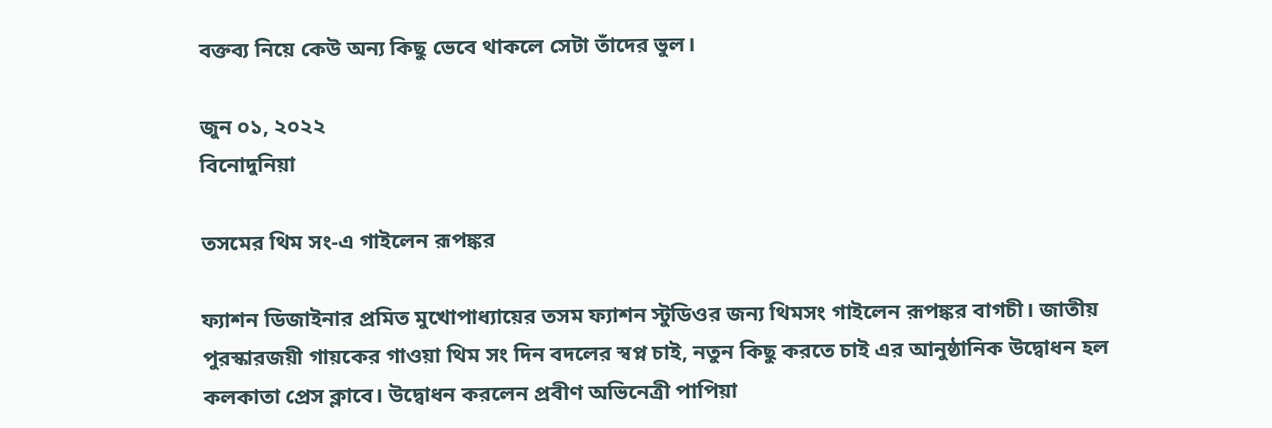বক্তব্য নিয়ে কেউ অন্য কিছু ভেবে থাকলে সেটা তাঁদের ভুল।

জুন ০১, ২০২২
বিনোদুনিয়া

তসমের থিম সং-এ গাইলেন রূপঙ্কর

ফ্যাশন ডিজাইনার প্রমিত মুখোপাধ্যায়ের তসম ফ্যাশন স্টুডিওর জন্য থিমসং গাইলেন রূপঙ্কর বাগচী। জাতীয় পুরস্কারজয়ী গায়কের গাওয়া থিম সং দিন বদলের স্বপ্ন চাই, নতুন কিছু করতে চাই এর আনুষ্ঠানিক উদ্বোধন হল কলকাতা প্রেস ক্লাবে। উদ্বোধন করলেন প্রবীণ অভিনেত্রী পাপিয়া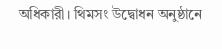অধিকারী। থিমসং উদ্বোধন অনুষ্ঠানে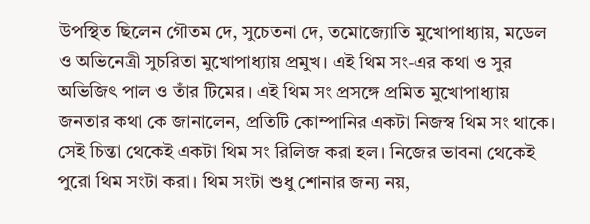উপস্থিত ছিলেন গৌতম দে, সুচেতনা দে, তমোজ্যোতি মুখোপাধ্যায়, মডেল ও অভিনেত্রী সুচরিতা মুখোপাধ্যায় প্রমুখ। এই থিম সং-এর কথা ও সুর অভিজিৎ পাল ও তাঁর টিমের। এই থিম সং প্রসঙ্গে প্রমিত মুখোপাধ্যায় জনতার কথা কে জানালেন, প্রতিটি কোম্পানির একটা নিজস্ব থিম সং থাকে। সেই চিন্তা থেকেই একটা থিম সং রিলিজ করা হল। নিজের ভাবনা থেকেই পুরো থিম সংটা করা। থিম সংটা শুধু শোনার জন্য নয়,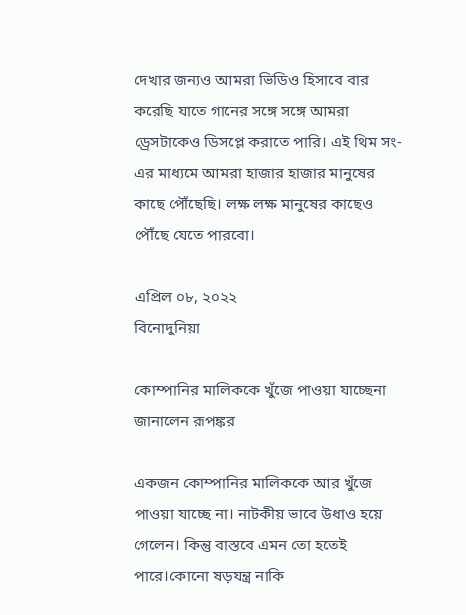দেখার জন্যও আমরা ভিডিও হিসাবে বার করেছি যাতে গানের সঙ্গে সঙ্গে আমরা ড্রেসটাকেও ডিসপ্লে করাতে পারি। এই থিম সং-এর মাধ্যমে আমরা হাজার হাজার মানুষের কাছে পৌঁছেছি। লক্ষ লক্ষ মানুষের কাছেও পৌঁছে যেতে পারবো।

এপ্রিল ০৮, ২০২২
বিনোদুনিয়া

কোম্পানির মালিককে খুঁজে পাওয়া যাচ্ছেনা জানালেন রূপঙ্কর

একজন কোম্পানির মালিককে আর খুঁজে পাওয়া যাচ্ছে না। নাটকীয় ভাবে উধাও হয়ে গেলেন। কিন্তু বাস্তবে এমন তো হতেই পারে।কোনো ষড়যন্ত্র নাকি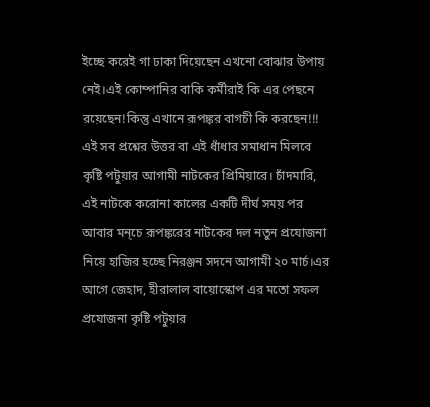ইচ্ছে করেই গা ঢাকা দিয়েছেন এখনো বোঝার উপায় নেই।এই কোম্পানির বাকি কর্মীরাই কি এর পেছনে রয়েছেন!কিন্তু এখানে রূপঙ্কর বাগচী কি করছেন!!! এই সব প্রশ্নের উত্তর বা এই ধাঁধার সমাধান মিলবে কৃষ্টি পটুয়ার আগামী নাটকের প্রিমিয়ারে। চাঁদমারি, এই নাটকে করোনা কালের একটি দীর্ঘ সময় পর আবার মন্চে রূপঙ্করের নাটকের দল নতুন প্রযোজনা নিয়ে হাজির হচ্ছে নিরঞ্জন সদনে আগামী ২০ মার্চ।এর আগে জেহাদ, হীরালাল বায়োস্কোপ এর মতো সফল প্রযোজনা কৃষ্টি পটুয়ার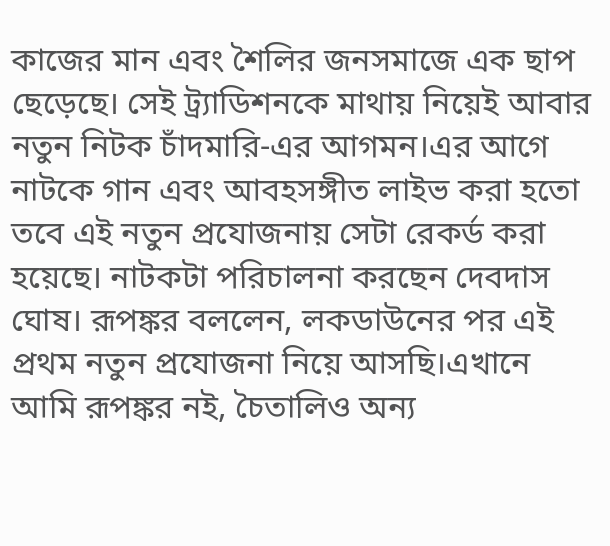কাজের মান এবং শৈলির জনসমাজে এক ছাপ ছেড়েছে। সেই ট্র্যাডিশনকে মাথায় নিয়েই আবার নতুন নিটক চাঁদমারি-এর আগমন।এর আগে নাটকে গান এবং আবহসঙ্গীত লাইভ করা হতো তবে এই নতুন প্রযোজনায় সেটা রেকর্ড করা হয়েছে। নাটকটা পরিচালনা করছেন দেবদাস ঘোষ। রূপঙ্কর বললেন, লকডাউনের পর এই প্রথম নতুন প্রযোজনা নিয়ে আসছি।এখানে আমি রূপঙ্কর নই, চৈতালিও অন্য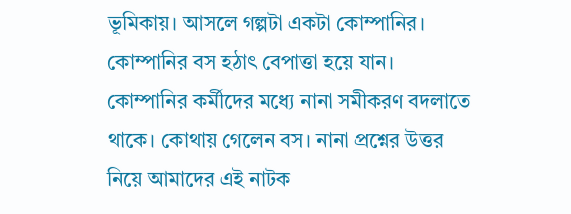ভূমিকায়। আসলে গল্পটা একটা কোম্পানির। কোম্পানির বস হঠাৎ বেপাত্তা হয়ে যান। কোম্পানির কর্মীদের মধ্যে নানা সমীকরণ বদলাতে থাকে। কোথায় গেলেন বস। নানা প্রশ্নের উত্তর নিয়ে আমাদের এই নাটক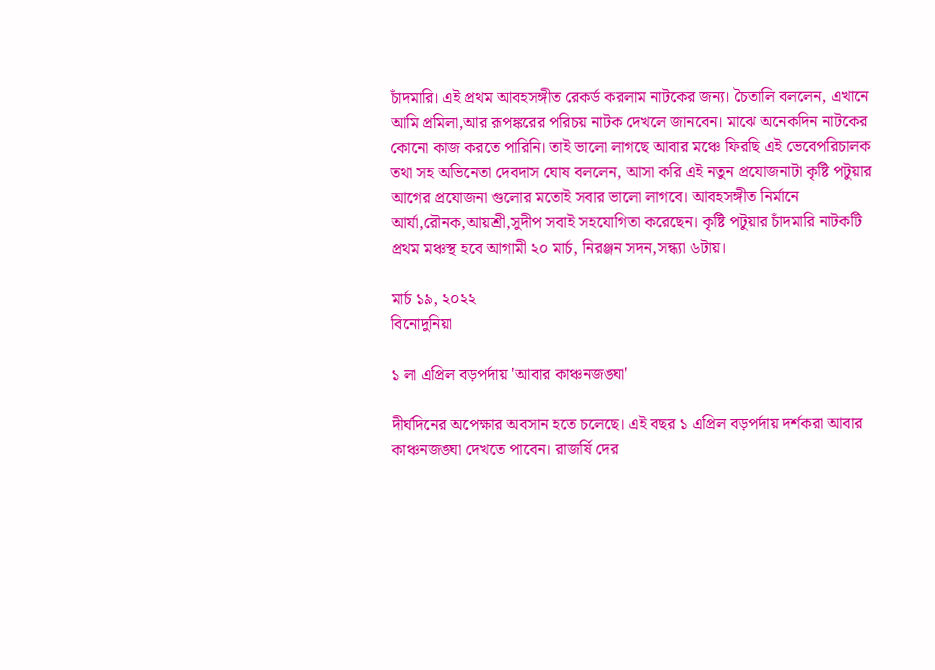চাঁদমারি। এই প্রথম আবহসঙ্গীত রেকর্ড করলাম নাটকের জন্য। চৈতালি বললেন, এখানে আমি প্রমিলা,আর রূপঙ্করের পরিচয় নাটক দেখলে জানবেন। মাঝে অনেকদিন নাটকের কোনো কাজ করতে পারিনি। তাই ভালো লাগছে আবার মঞ্চে ফিরছি এই ভেবেপরিচালক তথা সহ অভিনেতা দেবদাস ঘোষ বললেন, আসা করি এই নতুন প্রযোজনাটা কৃষ্টি পটুয়ার আগের প্রযোজনা গুলোর মতোই সবার ভালো লাগবে। আবহসঙ্গীত নির্মানে আর্যা,রৌনক,আয়শ্রী,সুদীপ সবাই সহযোগিতা করেছেন। কৃষ্টি পটুয়ার চাঁদমারি নাটকটি প্রথম মঞ্চস্থ হবে আগামী ২০ মার্চ, নিরঞ্জন সদন,সন্ধ্যা ৬টায়।

মার্চ ১৯, ২০২২
বিনোদুনিয়া

১ লা এপ্রিল বড়পর্দায় 'আবার কাঞ্চনজঙ্ঘা'

দীর্ঘদিনের অপেক্ষার অবসান হতে চলেছে। এই বছর ১ এপ্রিল বড়পর্দায় দর্শকরা আবার কাঞ্চনজঙ্ঘা দেখতে পাবেন। রাজর্ষি দের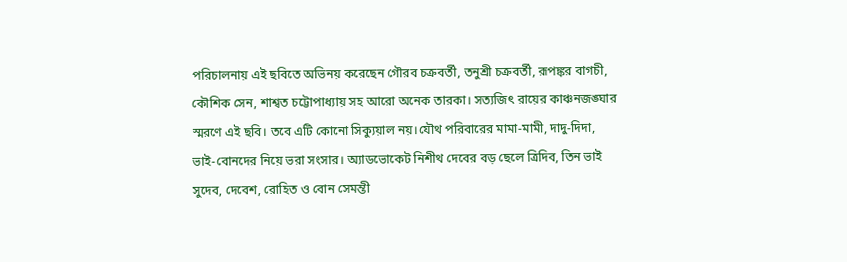পরিচালনায় এই ছবিতে অভিনয় করেছেন গৌরব চক্রবর্তী, তনুশ্রী চক্রবর্তী, রূপঙ্কর বাগচী, কৌশিক সেন, শাশ্বত চট্টোপাধ্যায় সহ আরো অনেক তারকা। সত্যজিৎ রায়ের কাঞ্চনজঙ্ঘার স্মরণে এই ছবি। তবে এটি কোনো সিক্যুয়াল নয়।যৌথ পরিবারের মামা-মামী, দাদু-দিদা, ভাই-বোনদের নিয়ে ভরা সংসার। অ্যাডভোকেট নিশীথ দেবের বড় ছেলে ত্রিদিব, তিন ভাই সুদেব, দেবেশ, রোহিত ও বোন সেমন্তী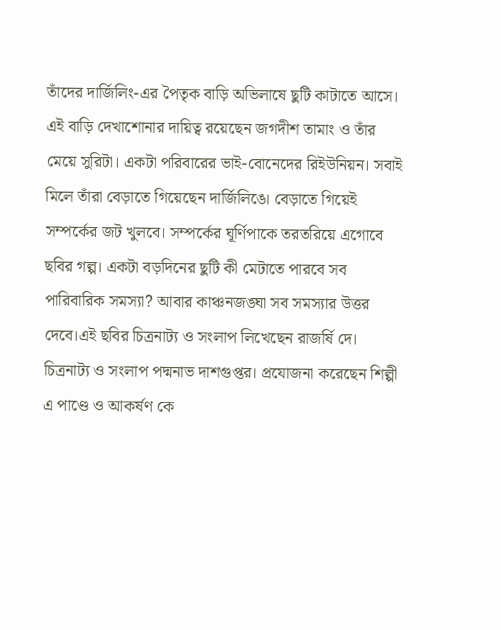তাঁদের দার্জিলিং-এর পৈতৃক বাড়ি অভিলাষে ছুটি কাটাতে আসে। এই বাড়ি দেখাশোনার দায়িত্ব রয়েছেন জগদীশ তামাং ও তাঁর মেয়ে সুরিটা। একটা পরিবারের ভাই-বোনেদের রিইউনিয়ন। সবাই মিলে তাঁরা বেড়াতে গিয়েছেন দার্জিলিঙে। বেড়াতে গিয়েই সম্পর্কের জট খুলবে। সম্পর্কের ঘূর্ণিপাকে তরতরিয়ে এগোবে ছবির গল্প। একটা বড়দিনের ছুটি কী মেটাতে পারবে সব পারিবারিক সমস্যা? আবার কাঞ্চনজঙ্ঘা সব সমস্যার উত্তর দেবে।এই ছবির চিত্রনাট্য ও সংলাপ লিখেছেন রাজর্ষি দে। চিত্রনাট্য ও সংলাপ পদ্মনাভ দাশগুপ্তর। প্রযোজনা করেছেন শিল্পী এ পাণ্ডে ও আকর্ষণ কে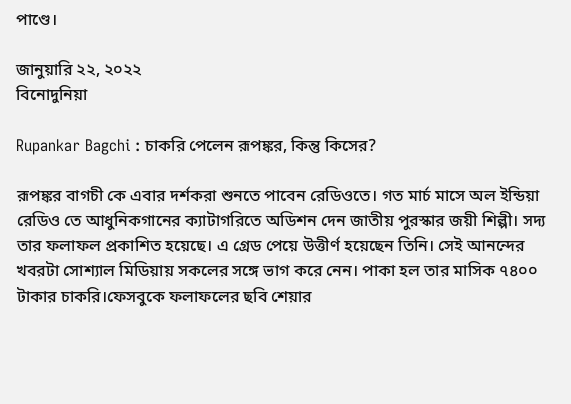পাণ্ডে।

জানুয়ারি ২২, ২০২২
বিনোদুনিয়া

Rupankar Bagchi : চাকরি পেলেন রূপঙ্কর, কিন্তু কিসের?

রূপঙ্কর বাগচী কে এবার দর্শকরা শুনতে পাবেন রেডিওতে। গত মার্চ মাসে অল ইন্ডিয়া রেডিও তে আধুনিকগানের ক্যাটাগরিতে অডিশন দেন জাতীয় পুরস্কার জয়ী শিল্পী। সদ্য তার ফলাফল প্রকাশিত হয়েছে। এ গ্রেড পেয়ে উত্তীর্ণ হয়েছেন তিনি। সেই আনন্দের খবরটা সোশ্যাল মিডিয়ায় সকলের সঙ্গে ভাগ করে নেন। পাকা হল তার মাসিক ৭৪০০ টাকার চাকরি।ফেসবুকে ফলাফলের ছবি শেয়ার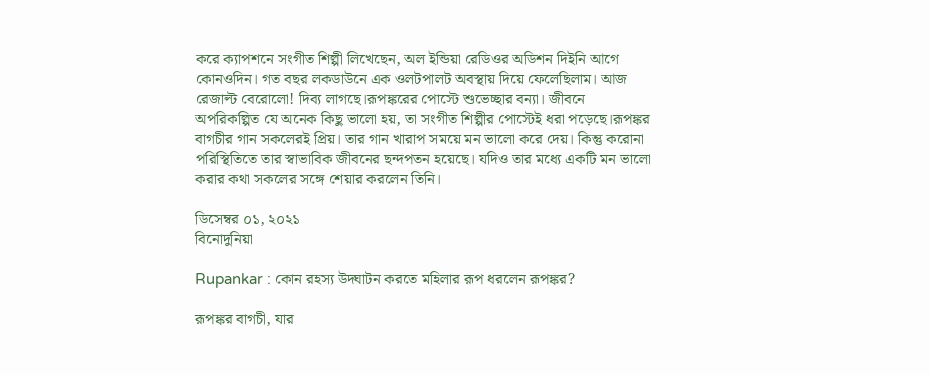করে ক্যাপশনে সংগীত শিল্পী লিখেছেন, অল ইন্ডিয়া রেডিওর অডিশন দিইনি আগে কোনওদিন। গত বছর লকডাউনে এক ওলটপালট অবস্থায় দিয়ে ফেলেছিলাম। আজ রেজাল্ট বেরোলো! দিব্য লাগছে।রূপঙ্করের পোস্টে শুভেচ্ছার বন্যা। জীবনে অপরিকল্পিত যে অনেক কিছু ভালো হয়, তা সংগীত শিল্পীর পোস্টেই ধরা পড়েছে।রূপঙ্কর বাগচীর গান সকলেরই প্রিয়। তার গান খারাপ সময়ে মন ভালো করে দেয়। কিন্তু করোনা পরিস্থিতিতে তার স্বাভাবিক জীবনের ছন্দপতন হয়েছে। যদিও তার মধ্যে একটি মন ভালো করার কথা সকলের সঙ্গে শেয়ার করলেন তিনি।

ডিসেম্বর ০১, ২০২১
বিনোদুনিয়া

Rupankar : কোন রহস্য উদ্ঘাটন করতে মহিলার রূপ ধরলেন রূপঙ্কর?

রূপঙ্কর বাগচী, যার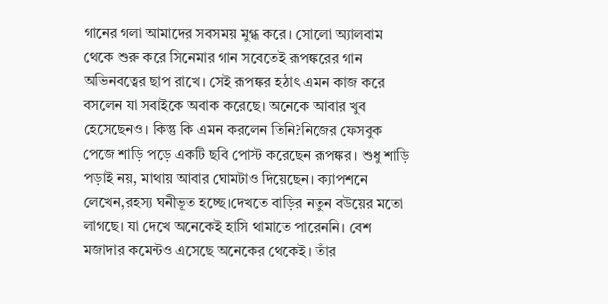গানের গলা আমাদের সবসময় মুগ্ধ করে। সোলো অ্যালবাম থেকে শুরু করে সিনেমার গান সবেতেই রূপঙ্করের গান অভিনবত্বের ছাপ রাখে। সেই রূপঙ্কর হঠাৎ এমন কাজ করে বসলেন যা সবাইকে অবাক করেছে। অনেকে আবার খুব হেসেছেনও। কিন্তু কি এমন করলেন তিনি?নিজের ফেসবুক পেজে শাড়ি পড়ে একটি ছবি পোস্ট করেছেন রূপঙ্কর। শুধু শাড়ি পড়াই নয়, মাথায় আবার ঘোমটাও দিয়েছেন। ক্যাপশনে লেখেন,রহস্য ঘনীভূত হচ্ছে।দেখতে বাড়ির নতুন বউয়ের মতো লাগছে। যা দেখে অনেকেই হাসি থামাতে পারেননি। বেশ মজাদার কমেন্টও এসেছে অনেকের থেকেই। তাঁর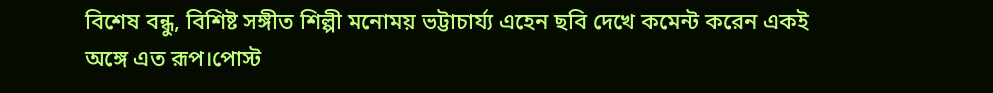বিশেষ বন্ধু, বিশিষ্ট সঙ্গীত শিল্পী মনোময় ভট্টাচার্য্য এহেন ছবি দেখে কমেন্ট করেন একই অঙ্গে এত রূপ।পোস্ট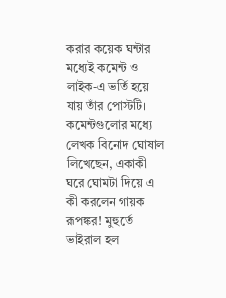করার কয়েক ঘন্টার মধ্যেই কমেন্ট ও লাইক-এ ভর্তি হয়ে যায় তাঁর পোস্টটি। কমেন্টগুলোর মধ্যে লেখক বিনোদ ঘোষাল লিখেছেন, একাকী ঘরে ঘোমটা দিয়ে এ কী করলেন গায়ক রূপঙ্কর! মুহুর্তে ভাইরাল হল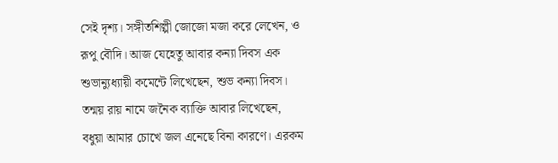সেই দৃশ্য। সঙ্গীতশিল্পী জোজো মজা করে লেখেন, ও রূপু বৌদি। আজ যেহেতু আবার কন্যা দিবস এক শুভান্যুধ্যায়ী কমেন্টে লিখেছেন, শুভ কন্যা দিবস। তন্ময় রায় নামে জনৈক ব্যাক্তি আবার লিখেছেন, বধুয়া আমার চোখে জল এনেছে বিনা কারণে। এরকম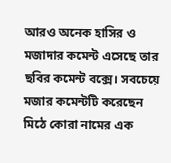আরও অনেক হাসির ও মজাদার কমেন্ট এসেছে তার ছবির কমেন্ট বক্সে। সবচেয়ে মজার কমেন্টটি করেছেন মিঠে কোরা নামের এক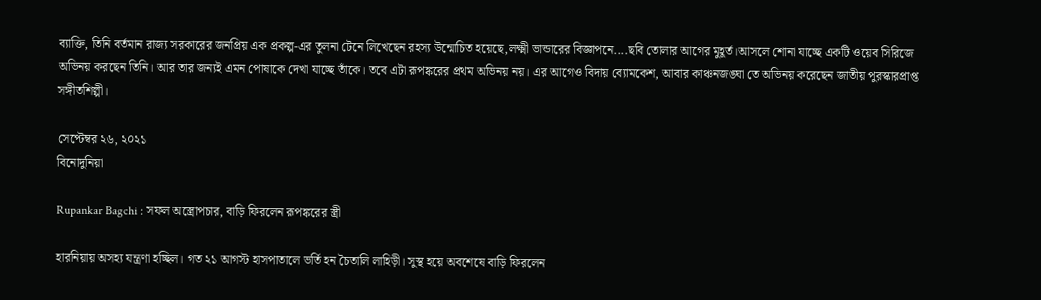ব্যাক্তি, তিনি বর্তমান রাজ্য সরকারের জনপ্রিয় এক প্রকল্প-এর তুলনা টেনে লিখেছেন রহস্য উন্মোচিত হয়েছে,লক্ষ্মী ভান্ডারের বিজ্ঞাপনে....ছবি তোলার আগের মুহূর্ত।আসলে শোনা যাচ্ছে একটি ওয়েব সিরিজে অভিনয় করছেন তিনি। আর তার জন্যই এমন পোষাকে দেখা যাচ্ছে তাঁকে। তবে এটা রূপঙ্করের প্রথম অভিনয় নয়। এর আগেও বিদায় ব্যোমকেশ, আবার কাঞ্চনজঙ্ঘা তে অভিনয় করেছেন জাতীয় পুরস্কারপ্রাপ্ত সঙ্গীতশিল্পী।

সেপ্টেম্বর ২৬, ২০২১
বিনোদুনিয়া

Rupankar Bagchi : সফল অস্ত্রোপচার, বাড়ি ফিরলেন রূপঙ্করের স্ত্রী

হারনিয়ায় অসহ্য যন্ত্রণা হচ্ছিল। গত ২১ আগস্ট হাসপাতালে ভর্তি হন চৈতালি লাহিড়ী। সুস্থ হয়ে অবশেষে বাড়ি ফিরলেন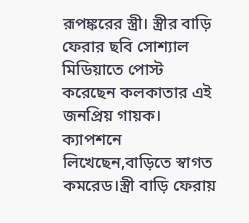রূপঙ্করের স্ত্রী। স্ত্রীর বাড়ি ফেরার ছবি সোশ্যাল মিডিয়াতে পোস্ট করেছেন কলকাতার এই জনপ্রিয় গায়ক। ক্যাপশনে লিখেছেন,বাড়িতে স্বাগত কমরেড।স্ত্রী বাড়ি ফেরায়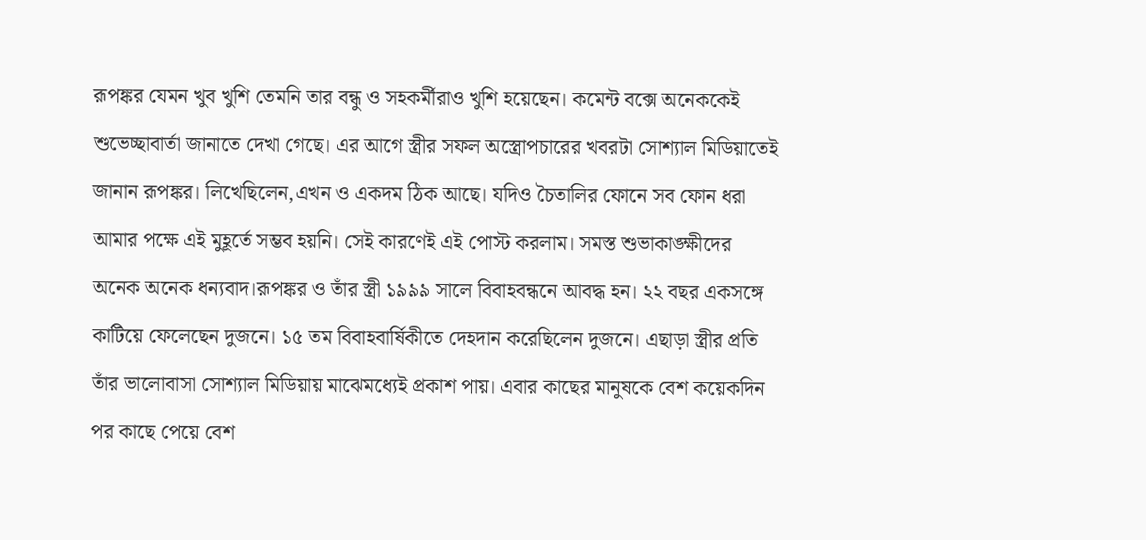রূপঙ্কর যেমন খুব খুশি তেমনি তার বন্ধু ও সহকর্মীরাও খুশি হয়েছেন। কমেন্ট বক্সে অনেককেই শুভেচ্ছাবার্তা জানাতে দেখা গেছে। এর আগে স্ত্রীর সফল অস্ত্রোপচারের খবরটা সোশ্যাল মিডিয়াতেই জানান রূপঙ্কর। লিখেছিলেন,এখন ও একদম ঠিক আছে। যদিও চৈতালির ফোনে সব ফোন ধরা আমার পক্ষে এই মুহূর্তে সম্ভব হয়নি। সেই কারণেই এই পোস্ট করলাম। সমস্ত শুভাকাঙ্ক্ষীদের অনেক অনেক ধন্যবাদ।রূপঙ্কর ও তাঁর স্ত্রী ১৯৯৯ সালে বিবাহবন্ধনে আবদ্ধ হন। ২২ বছর একসঙ্গে কাটিয়ে ফেলেছেন দুজনে। ১৫ তম বিবাহবার্ষিকীতে দেহদান করেছিলেন দুজনে। এছাড়া স্ত্রীর প্রতি তাঁর ভালোবাসা সোশ্যাল মিডিয়ায় মাঝেমধ্যেই প্রকাশ পায়। এবার কাছের মানুষকে বেশ কয়েকদিন পর কাছে পেয়ে বেশ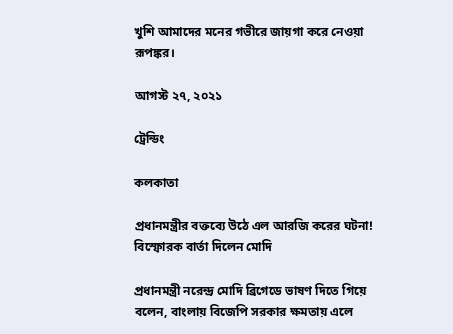খুশি আমাদের মনের গভীরে জায়গা করে নেওয়া রূপঙ্কর।

আগস্ট ২৭, ২০২১

ট্রেন্ডিং

কলকাতা

প্রধানমন্ত্রীর বক্তব্যে উঠে এল আরজি করের ঘটনা! বিস্ফোরক বার্তা দিলেন মোদি

প্রধানমন্ত্রী নরেন্দ্র মোদি ব্রিগেডে ভাষণ দিতে গিয়ে বলেন, বাংলায় বিজেপি সরকার ক্ষমতায় এলে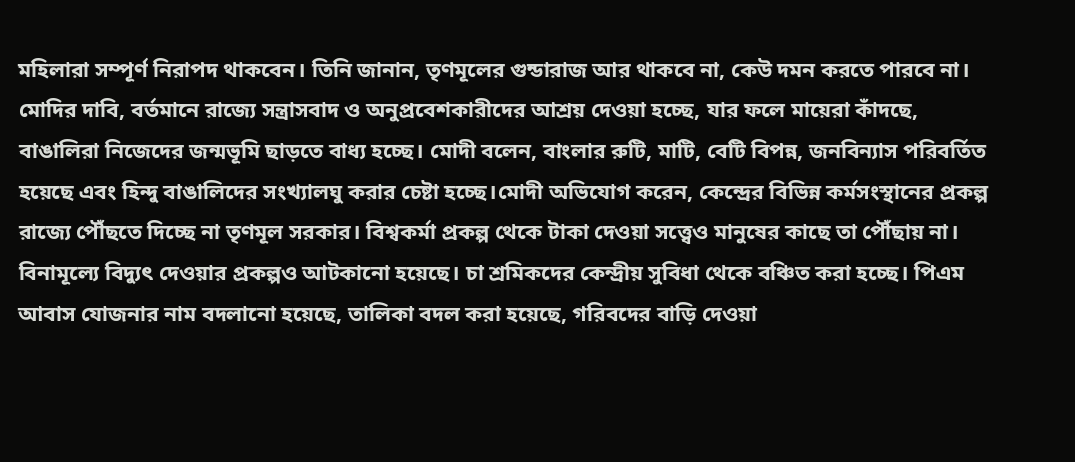মহিলারা সম্পূর্ণ নিরাপদ থাকবেন। তিনি জানান, তৃণমূলের গুন্ডারাজ আর থাকবে না, কেউ দমন করতে পারবে না। মোদির দাবি, বর্তমানে রাজ্যে সন্ত্রাসবাদ ও অনুপ্রবেশকারীদের আশ্রয় দেওয়া হচ্ছে, যার ফলে মায়েরা কাঁদছে, বাঙালিরা নিজেদের জন্মভূমি ছাড়তে বাধ্য হচ্ছে। মোদী বলেন, বাংলার রুটি, মাটি, বেটি বিপন্ন, জনবিন্যাস পরিবর্তিত হয়েছে এবং হিন্দু বাঙালিদের সংখ্যালঘু করার চেষ্টা হচ্ছে।মোদী অভিযোগ করেন, কেন্দ্রের বিভিন্ন কর্মসংস্থানের প্রকল্প রাজ্যে পৌঁছতে দিচ্ছে না তৃণমূল সরকার। বিশ্বকর্মা প্রকল্প থেকে টাকা দেওয়া সত্ত্বেও মানুষের কাছে তা পৌঁছায় না। বিনামূল্যে বিদ্যুৎ দেওয়ার প্রকল্পও আটকানো হয়েছে। চা শ্রমিকদের কেন্দ্রীয় সুবিধা থেকে বঞ্চিত করা হচ্ছে। পিএম আবাস যোজনার নাম বদলানো হয়েছে, তালিকা বদল করা হয়েছে, গরিবদের বাড়ি দেওয়া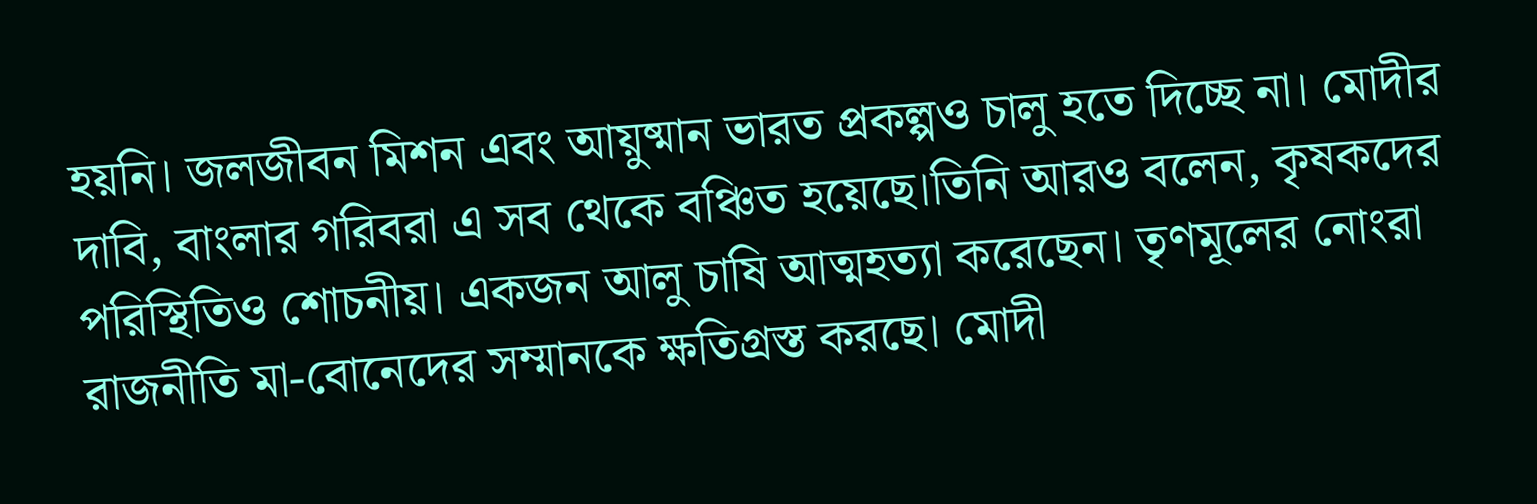হয়নি। জলজীবন মিশন এবং আয়ুষ্মান ভারত প্রকল্পও চালু হতে দিচ্ছে না। মোদীর দাবি, বাংলার গরিবরা এ সব থেকে বঞ্চিত হয়েছে।তিনি আরও বলেন, কৃষকদের পরিস্থিতিও শোচনীয়। একজন আলু চাষি আত্মহত্যা করেছেন। তৃণমূলের নোংরা রাজনীতি মা-বোনেদের সম্মানকে ক্ষতিগ্রস্ত করছে। মোদী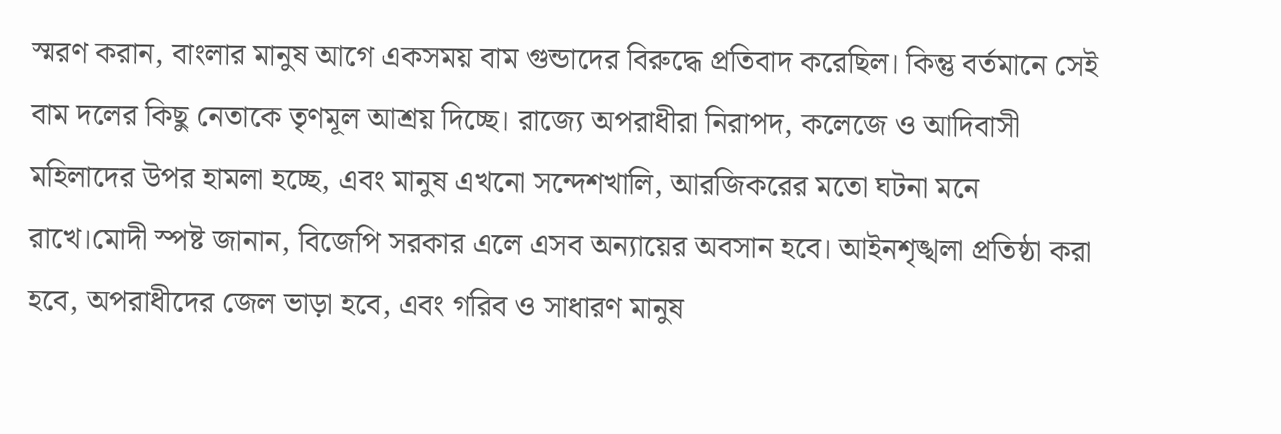স্মরণ করান, বাংলার মানুষ আগে একসময় বাম গুন্ডাদের বিরুদ্ধে প্রতিবাদ করেছিল। কিন্তু বর্তমানে সেই বাম দলের কিছু নেতাকে তৃণমূল আশ্রয় দিচ্ছে। রাজ্যে অপরাধীরা নিরাপদ, কলেজে ও আদিবাসী মহিলাদের উপর হামলা হচ্ছে, এবং মানুষ এখনো সন্দেশখালি, আরজিকরের মতো ঘটনা মনে রাখে।মোদী স্পষ্ট জানান, বিজেপি সরকার এলে এসব অন্যায়ের অবসান হবে। আইনশৃঙ্খলা প্রতিষ্ঠা করা হবে, অপরাধীদের জেল ভাড়া হবে, এবং গরিব ও সাধারণ মানুষ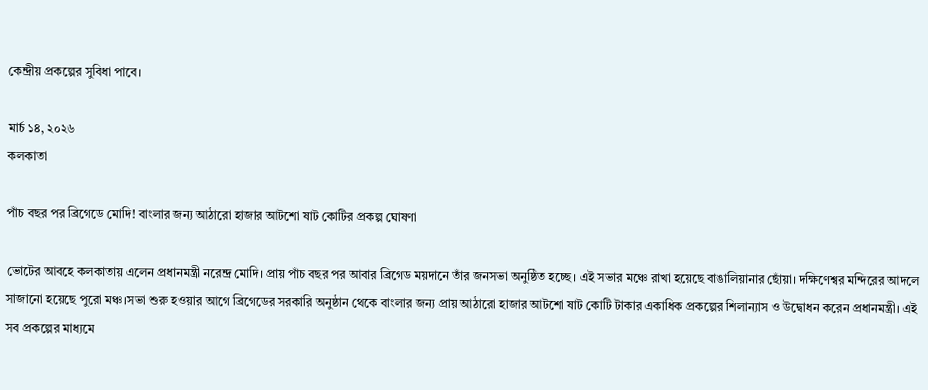কেন্দ্রীয় প্রকল্পের সুবিধা পাবে।

মার্চ ১৪, ২০২৬
কলকাতা

পাঁচ বছর পর ব্রিগেডে মোদি! বাংলার জন্য আঠারো হাজার আটশো ষাট কোটির প্রকল্প ঘোষণা

ভোটের আবহে কলকাতায় এলেন প্রধানমন্ত্রী নরেন্দ্র মোদি। প্রায় পাঁচ বছর পর আবার ব্রিগেড ময়দানে তাঁর জনসভা অনুষ্ঠিত হচ্ছে। এই সভার মঞ্চে রাখা হয়েছে বাঙালিয়ানার ছোঁয়া। দক্ষিণেশ্বর মন্দিরের আদলে সাজানো হয়েছে পুরো মঞ্চ।সভা শুরু হওয়ার আগে ব্রিগেডের সরকারি অনুষ্ঠান থেকে বাংলার জন্য প্রায় আঠারো হাজার আটশো ষাট কোটি টাকার একাধিক প্রকল্পের শিলান্যাস ও উদ্বোধন করেন প্রধানমন্ত্রী। এই সব প্রকল্পের মাধ্যমে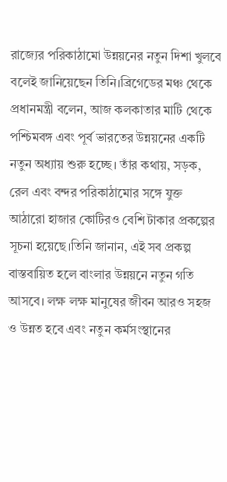রাজ্যের পরিকাঠামো উন্নয়নের নতুন দিশা খুলবে বলেই জানিয়েছেন তিনি।ব্রিগেডের মঞ্চ থেকে প্রধানমন্ত্রী বলেন, আজ কলকাতার মাটি থেকে পশ্চিমবঙ্গ এবং পূর্ব ভারতের উন্নয়নের একটি নতুন অধ্যায় শুরু হচ্ছে। তাঁর কথায়, সড়ক, রেল এবং বন্দর পরিকাঠামোর সঙ্গে যুক্ত আঠারো হাজার কোটিরও বেশি টাকার প্রকল্পের সূচনা হয়েছে।তিনি জানান, এই সব প্রকল্প বাস্তবায়িত হলে বাংলার উন্নয়নে নতুন গতি আসবে। লক্ষ লক্ষ মানুষের জীবন আরও সহজ ও উন্নত হবে এবং নতুন কর্মসংস্থানের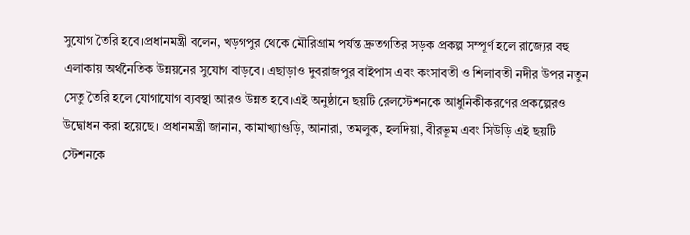সুযোগ তৈরি হবে।প্রধানমন্ত্রী বলেন, খড়গপুর থেকে মৌরিগ্রাম পর্যন্ত দ্রুতগতির সড়ক প্রকল্প সম্পূর্ণ হলে রাজ্যের বহু এলাকায় অর্থনৈতিক উন্নয়নের সুযোগ বাড়বে। এছাড়াও দুবরাজপুর বাইপাস এবং কংসাবতী ও শিলাবতী নদীর উপর নতুন সেতু তৈরি হলে যোগাযোগ ব্যবস্থা আরও উন্নত হবে।এই অনুষ্ঠানে ছয়টি রেলস্টেশনকে আধুনিকীকরণের প্রকল্পেরও উদ্বোধন করা হয়েছে। প্রধানমন্ত্রী জানান, কামাখ্যাগুড়ি, আনারা, তমলুক, হলদিয়া, বীরভূম এবং সিউড়ি এই ছয়টি স্টেশনকে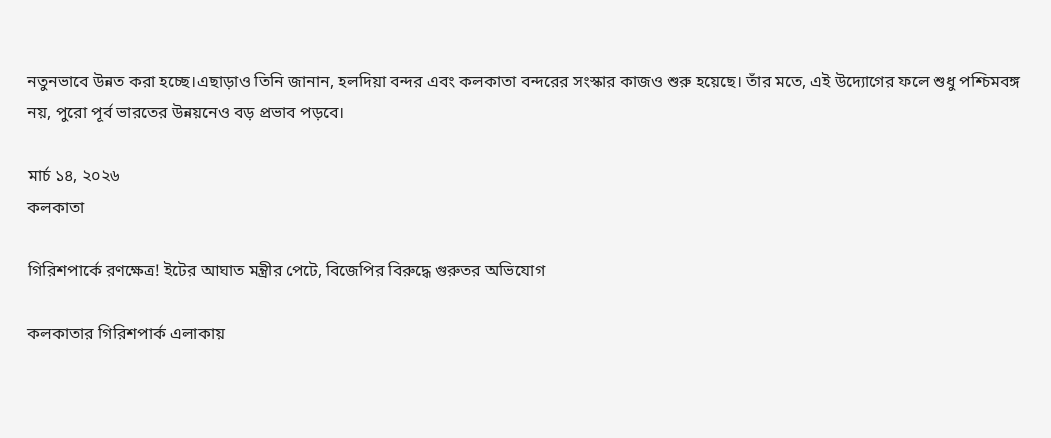নতুনভাবে উন্নত করা হচ্ছে।এছাড়াও তিনি জানান, হলদিয়া বন্দর এবং কলকাতা বন্দরের সংস্কার কাজও শুরু হয়েছে। তাঁর মতে, এই উদ্যোগের ফলে শুধু পশ্চিমবঙ্গ নয়, পুরো পূর্ব ভারতের উন্নয়নেও বড় প্রভাব পড়বে।

মার্চ ১৪, ২০২৬
কলকাতা

গিরিশপার্কে রণক্ষেত্র! ইটের আঘাত মন্ত্রীর পেটে, বিজেপির বিরুদ্ধে গুরুতর অভিযোগ

কলকাতার গিরিশপার্ক এলাকায়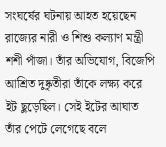সংঘর্ষের ঘটনায় আহত হয়েছেন রাজ্যের নারী ও শিশু কল্যাণ মন্ত্রী শশী পাঁজা। তাঁর অভিযোগ, বিজেপি আশ্রিত দুষ্কৃতীরা তাঁকে লক্ষ্য করে ইট ছুড়েছিল। সেই ইটের আঘাত তাঁর পেটে লেগেছে বলে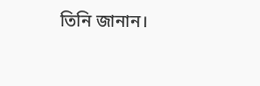তিনি জানান।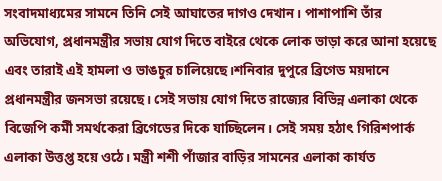সংবাদমাধ্যমের সামনে তিনি সেই আঘাতের দাগও দেখান। পাশাপাশি তাঁর অভিযোগ, প্রধানমন্ত্রীর সভায় যোগ দিতে বাইরে থেকে লোক ভাড়া করে আনা হয়েছে এবং তারাই এই হামলা ও ভাঙচুর চালিয়েছে।শনিবার দুপুরে ব্রিগেড ময়দানে প্রধানমন্ত্রীর জনসভা রয়েছে। সেই সভায় যোগ দিতে রাজ্যের বিভিন্ন এলাকা থেকে বিজেপি কর্মী সমর্থকেরা ব্রিগেডের দিকে যাচ্ছিলেন। সেই সময় হঠাৎ গিরিশপার্ক এলাকা উত্তপ্ত হয়ে ওঠে। মন্ত্রী শশী পাঁজার বাড়ির সামনের এলাকা কার্যত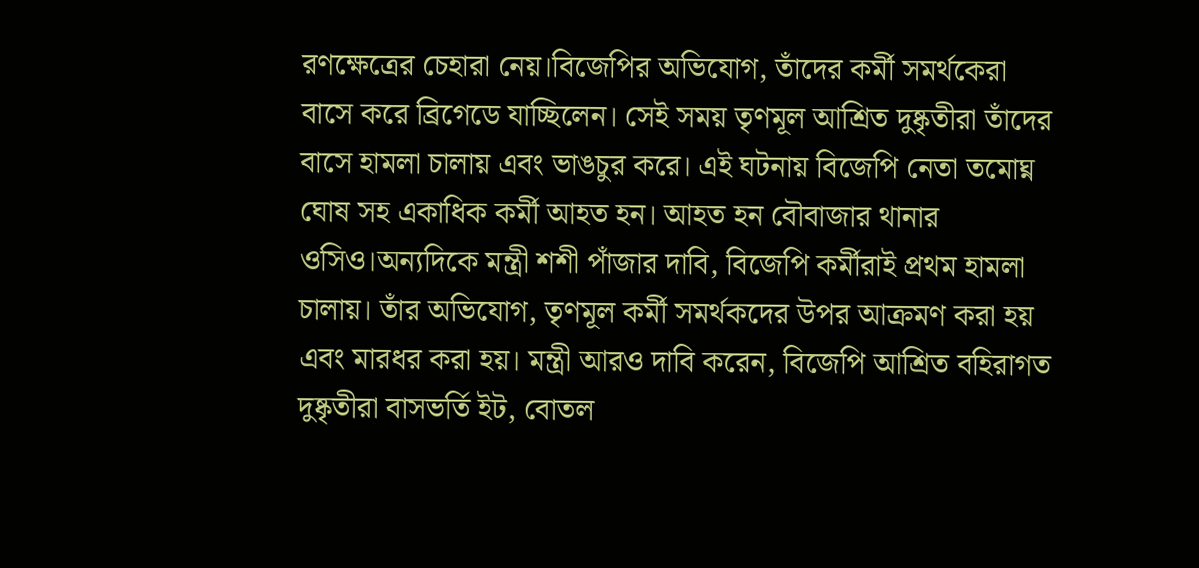রণক্ষেত্রের চেহারা নেয়।বিজেপির অভিযোগ, তাঁদের কর্মী সমর্থকেরা বাসে করে ব্রিগেডে যাচ্ছিলেন। সেই সময় তৃণমূল আশ্রিত দুষ্কৃতীরা তাঁদের বাসে হামলা চালায় এবং ভাঙচুর করে। এই ঘটনায় বিজেপি নেতা তমোঘ্ন ঘোষ সহ একাধিক কর্মী আহত হন। আহত হন বৌবাজার থানার ওসিও।অন্যদিকে মন্ত্রী শশী পাঁজার দাবি, বিজেপি কর্মীরাই প্রথম হামলা চালায়। তাঁর অভিযোগ, তৃণমূল কর্মী সমর্থকদের উপর আক্রমণ করা হয় এবং মারধর করা হয়। মন্ত্রী আরও দাবি করেন, বিজেপি আশ্রিত বহিরাগত দুষ্কৃতীরা বাসভর্তি ইট, বোতল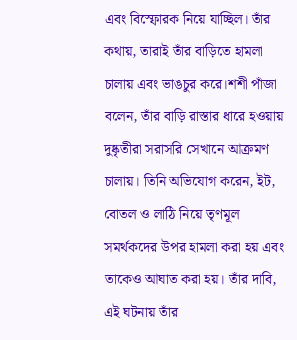এবং বিস্ফোরক নিয়ে যাচ্ছিল। তাঁর কথায়, তারাই তাঁর বাড়িতে হামলা চালায় এবং ভাঙচুর করে।শশী পাঁজা বলেন, তাঁর বাড়ি রাস্তার ধারে হওয়ায় দুষ্কৃতীরা সরাসরি সেখানে আক্রমণ চালায়। তিনি অভিযোগ করেন, ইট, বোতল ও লাঠি নিয়ে তৃণমূল সমর্থকদের উপর হামলা করা হয় এবং তাকেও আঘাত করা হয়। তাঁর দাবি, এই ঘটনায় তাঁর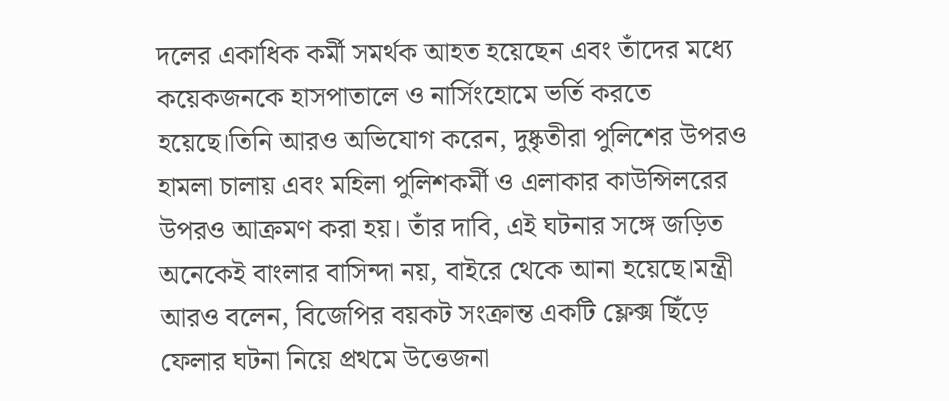দলের একাধিক কর্মী সমর্থক আহত হয়েছেন এবং তাঁদের মধ্যে কয়েকজনকে হাসপাতালে ও নার্সিংহোমে ভর্তি করতে হয়েছে।তিনি আরও অভিযোগ করেন, দুষ্কৃতীরা পুলিশের উপরও হামলা চালায় এবং মহিলা পুলিশকর্মী ও এলাকার কাউন্সিলরের উপরও আক্রমণ করা হয়। তাঁর দাবি, এই ঘটনার সঙ্গে জড়িত অনেকেই বাংলার বাসিন্দা নয়, বাইরে থেকে আনা হয়েছে।মন্ত্রী আরও বলেন, বিজেপির বয়কট সংক্রান্ত একটি ফ্লেক্স ছিঁড়ে ফেলার ঘটনা নিয়ে প্রথমে উত্তেজনা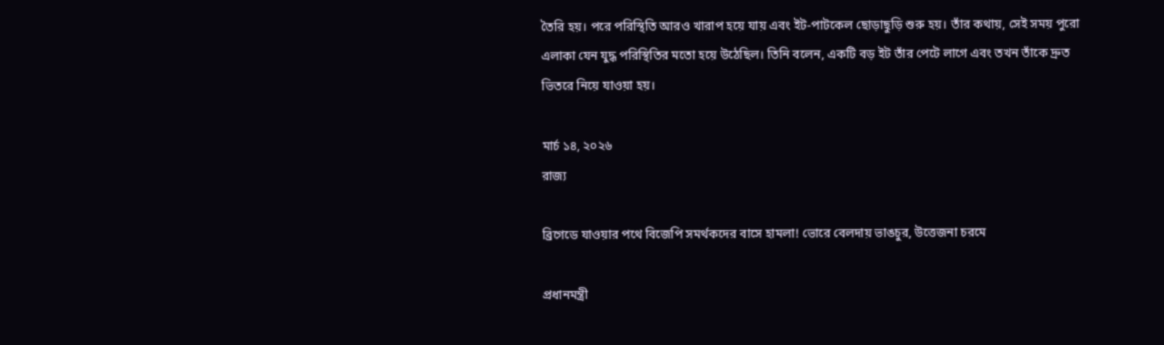তৈরি হয়। পরে পরিস্থিতি আরও খারাপ হয়ে যায় এবং ইট-পাটকেল ছোড়াছুড়ি শুরু হয়। তাঁর কথায়, সেই সময় পুরো এলাকা যেন যুদ্ধ পরিস্থিতির মতো হয়ে উঠেছিল। তিনি বলেন, একটি বড় ইট তাঁর পেটে লাগে এবং তখন তাঁকে দ্রুত ভিতরে নিয়ে যাওয়া হয়।

মার্চ ১৪, ২০২৬
রাজ্য

ব্রিগেডে যাওয়ার পথে বিজেপি সমর্থকদের বাসে হামলা! ভোরে বেলদায় ভাঙচুর, উত্তেজনা চরমে

প্রধানমন্ত্রী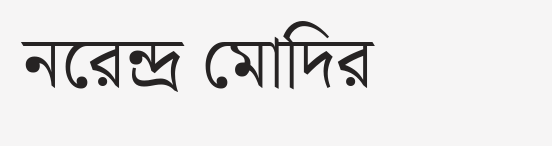নরেন্দ্র মোদির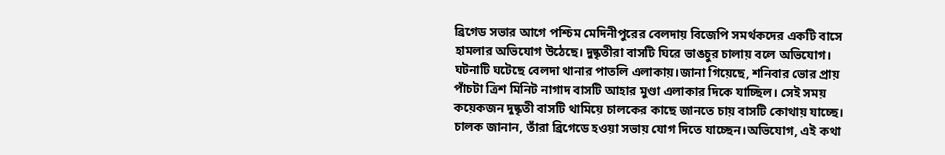ব্রিগেড সভার আগে পশ্চিম মেদিনীপুরের বেলদায় বিজেপি সমর্থকদের একটি বাসে হামলার অভিযোগ উঠেছে। দুষ্কৃতীরা বাসটি ঘিরে ভাঙচুর চালায় বলে অভিযোগ। ঘটনাটি ঘটেছে বেলদা থানার পাতলি এলাকায়।জানা গিয়েছে, শনিবার ভোর প্রায় পাঁচটা ত্রিশ মিনিট নাগাদ বাসটি আহার মুণ্ডা এলাকার দিকে যাচ্ছিল। সেই সময় কয়েকজন দুষ্কৃতী বাসটি থামিয়ে চালকের কাছে জানতে চায় বাসটি কোথায় যাচ্ছে। চালক জানান, তাঁরা ব্রিগেডে হওয়া সভায় যোগ দিতে যাচ্ছেন।অভিযোগ, এই কথা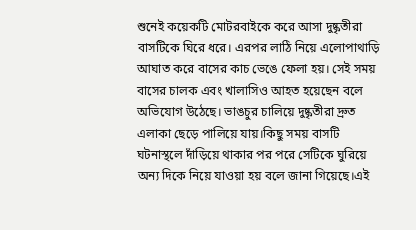শুনেই কয়েকটি মোটরবাইকে করে আসা দুষ্কৃতীরা বাসটিকে ঘিরে ধরে। এরপর লাঠি নিয়ে এলোপাথাড়ি আঘাত করে বাসের কাচ ভেঙে ফেলা হয়। সেই সময় বাসের চালক এবং খালাসিও আহত হয়েছেন বলে অভিযোগ উঠেছে। ভাঙচুর চালিয়ে দুষ্কৃতীরা দ্রুত এলাকা ছেড়ে পালিয়ে যায়।কিছু সময় বাসটি ঘটনাস্থলে দাঁড়িয়ে থাকার পর পরে সেটিকে ঘুরিয়ে অন্য দিকে নিয়ে যাওয়া হয় বলে জানা গিয়েছে।এই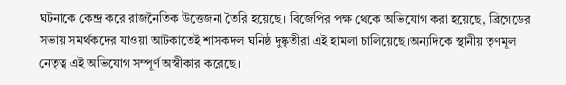ঘটনাকে কেন্দ্র করে রাজনৈতিক উত্তেজনা তৈরি হয়েছে। বিজেপির পক্ষ থেকে অভিযোগ করা হয়েছে, ব্রিগেডের সভায় সমর্থকদের যাওয়া আটকাতেই শাসকদল ঘনিষ্ঠ দুষ্কৃতীরা এই হামলা চালিয়েছে।অন্যদিকে স্থানীয় তৃণমূল নেতৃত্ব এই অভিযোগ সম্পূর্ণ অস্বীকার করেছে।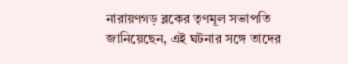নারায়ণগড় ব্লকের তৃণমূল সভাপতি জানিয়েছেন, এই ঘটনার সঙ্গে তাদের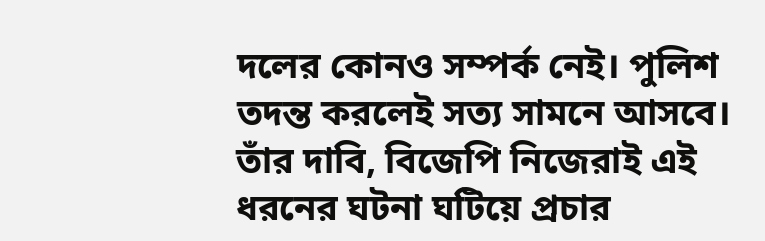দলের কোনও সম্পর্ক নেই। পুলিশ তদন্ত করলেই সত্য সামনে আসবে। তাঁর দাবি, বিজেপি নিজেরাই এই ধরনের ঘটনা ঘটিয়ে প্রচার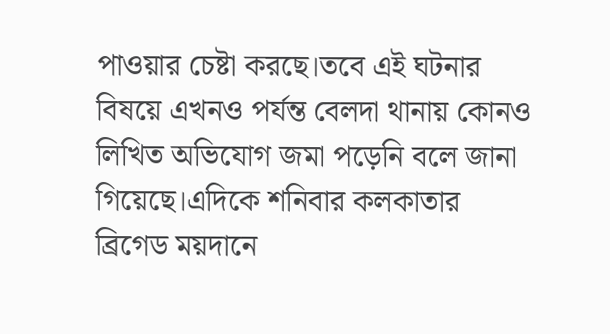পাওয়ার চেষ্টা করছে।তবে এই ঘটনার বিষয়ে এখনও পর্যন্ত বেলদা থানায় কোনও লিখিত অভিযোগ জমা পড়েনি বলে জানা গিয়েছে।এদিকে শনিবার কলকাতার ব্রিগেড ময়দানে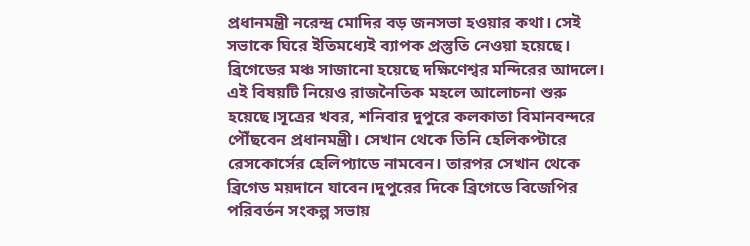প্রধানমন্ত্রী নরেন্দ্র মোদির বড় জনসভা হওয়ার কথা। সেই সভাকে ঘিরে ইতিমধ্যেই ব্যাপক প্রস্তুতি নেওয়া হয়েছে। ব্রিগেডের মঞ্চ সাজানো হয়েছে দক্ষিণেশ্বর মন্দিরের আদলে। এই বিষয়টি নিয়েও রাজনৈতিক মহলে আলোচনা শুরু হয়েছে।সূত্রের খবর, শনিবার দুপুরে কলকাতা বিমানবন্দরে পৌঁছবেন প্রধানমন্ত্রী। সেখান থেকে তিনি হেলিকপ্টারে রেসকোর্সের হেলিপ্যাডে নামবেন। তারপর সেখান থেকে ব্রিগেড ময়দানে যাবেন।দুপুরের দিকে ব্রিগেডে বিজেপির পরিবর্তন সংকল্প সভায়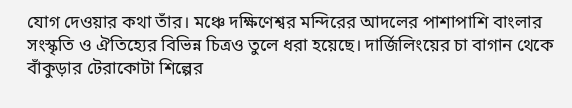যোগ দেওয়ার কথা তাঁর। মঞ্চে দক্ষিণেশ্বর মন্দিরের আদলের পাশাপাশি বাংলার সংস্কৃতি ও ঐতিহ্যের বিভিন্ন চিত্রও তুলে ধরা হয়েছে। দার্জিলিংয়ের চা বাগান থেকে বাঁকুড়ার টেরাকোটা শিল্পের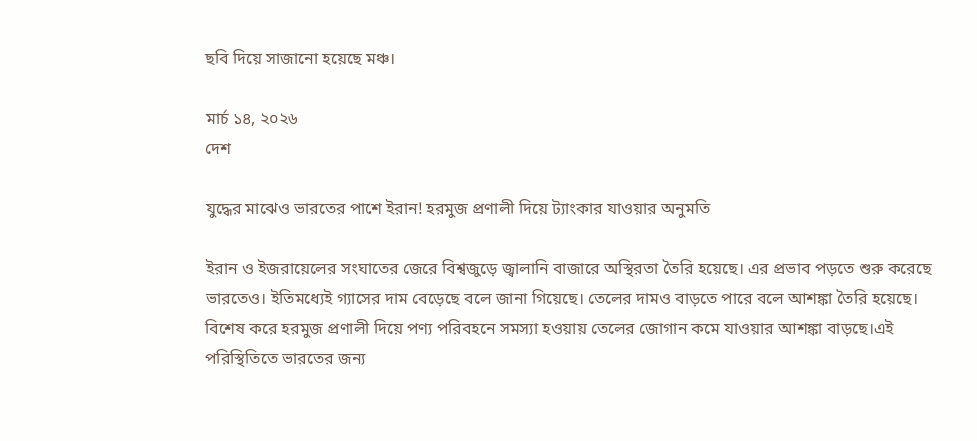ছবি দিয়ে সাজানো হয়েছে মঞ্চ।

মার্চ ১৪, ২০২৬
দেশ

যুদ্ধের মাঝেও ভারতের পাশে ইরান! হরমুজ প্রণালী দিয়ে ট্যাংকার যাওয়ার অনুমতি

ইরান ও ইজরায়েলের সংঘাতের জেরে বিশ্বজুড়ে জ্বালানি বাজারে অস্থিরতা তৈরি হয়েছে। এর প্রভাব পড়তে শুরু করেছে ভারতেও। ইতিমধ্যেই গ্যাসের দাম বেড়েছে বলে জানা গিয়েছে। তেলের দামও বাড়তে পারে বলে আশঙ্কা তৈরি হয়েছে। বিশেষ করে হরমুজ প্রণালী দিয়ে পণ্য পরিবহনে সমস্যা হওয়ায় তেলের জোগান কমে যাওয়ার আশঙ্কা বাড়ছে।এই পরিস্থিতিতে ভারতের জন্য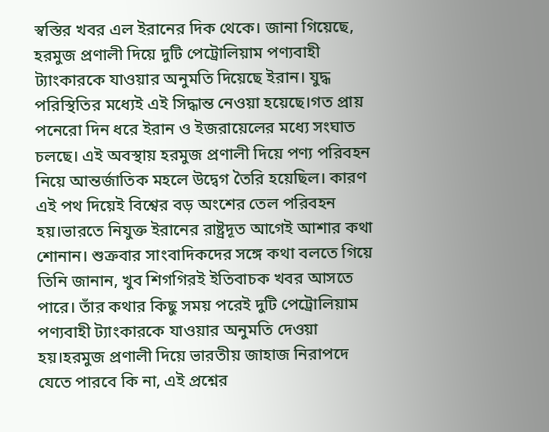স্বস্তির খবর এল ইরানের দিক থেকে। জানা গিয়েছে, হরমুজ প্রণালী দিয়ে দুটি পেট্রোলিয়াম পণ্যবাহী ট্যাংকারকে যাওয়ার অনুমতি দিয়েছে ইরান। যুদ্ধ পরিস্থিতির মধ্যেই এই সিদ্ধান্ত নেওয়া হয়েছে।গত প্রায় পনেরো দিন ধরে ইরান ও ইজরায়েলের মধ্যে সংঘাত চলছে। এই অবস্থায় হরমুজ প্রণালী দিয়ে পণ্য পরিবহন নিয়ে আন্তর্জাতিক মহলে উদ্বেগ তৈরি হয়েছিল। কারণ এই পথ দিয়েই বিশ্বের বড় অংশের তেল পরিবহন হয়।ভারতে নিযুক্ত ইরানের রাষ্ট্রদূত আগেই আশার কথা শোনান। শুক্রবার সাংবাদিকদের সঙ্গে কথা বলতে গিয়ে তিনি জানান, খুব শিগগিরই ইতিবাচক খবর আসতে পারে। তাঁর কথার কিছু সময় পরেই দুটি পেট্রোলিয়াম পণ্যবাহী ট্যাংকারকে যাওয়ার অনুমতি দেওয়া হয়।হরমুজ প্রণালী দিয়ে ভারতীয় জাহাজ নিরাপদে যেতে পারবে কি না, এই প্রশ্নের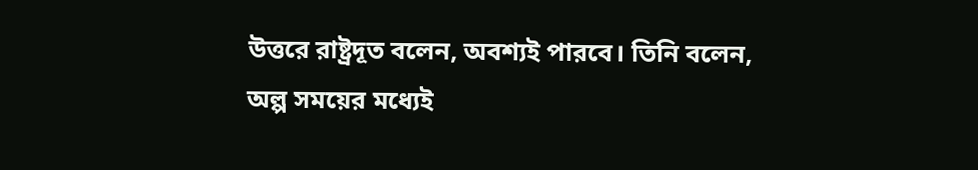উত্তরে রাষ্ট্রদূত বলেন, অবশ্যই পারবে। তিনি বলেন, অল্প সময়ের মধ্যেই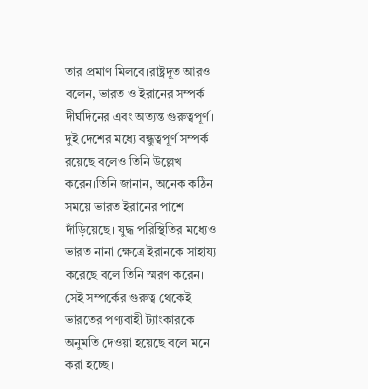তার প্রমাণ মিলবে।রাষ্ট্রদূত আরও বলেন, ভারত ও ইরানের সম্পর্ক দীর্ঘদিনের এবং অত্যন্ত গুরুত্বপূর্ণ। দুই দেশের মধ্যে বন্ধুত্বপূর্ণ সম্পর্ক রয়েছে বলেও তিনি উল্লেখ করেন।তিনি জানান, অনেক কঠিন সময়ে ভারত ইরানের পাশে দাঁড়িয়েছে। যুদ্ধ পরিস্থিতির মধ্যেও ভারত নানা ক্ষেত্রে ইরানকে সাহায্য করেছে বলে তিনি স্মরণ করেন। সেই সম্পর্কের গুরুত্ব থেকেই ভারতের পণ্যবাহী ট্যাংকারকে অনুমতি দেওয়া হয়েছে বলে মনে করা হচ্ছে।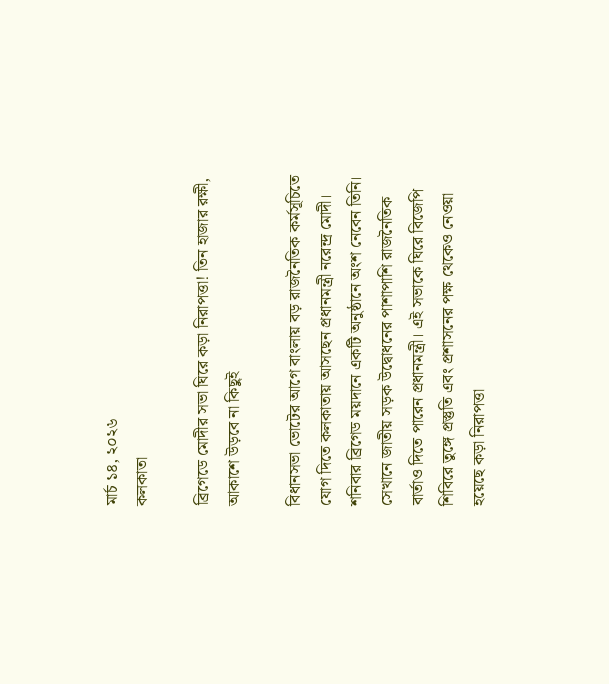মার্চ ১৪, ২০২৬
কলকাতা

ব্রিগেডে মোদীর সভা ঘিরে কড়া নিরাপত্তা! তিন হাজার রক্ষী, আকাশে উড়বে না কিছুই

বিধানসভা ভোটের আগে বাংলায় বড় রাজনৈতিক কর্মসূচিতে যোগ দিতে কলকাতায় আসছেন প্রধানমন্ত্রী নরেন্দ্র মোদী। শনিবার ব্রিগেড ময়দানে একটি অনুষ্ঠানে অংশ নেবেন তিনি। সেখানে জাতীয় সড়ক উদ্বোধনের পাশাপাশি রাজনৈতিক বার্তাও দিতে পারেন প্রধানমন্ত্রী। এই সভাকে ঘিরে বিজেপি শিবিরে তুঙ্গে প্রস্তুতি এবং প্রশাসনের পক্ষ থেকেও নেওয়া হয়েছে কড়া নিরাপত্তা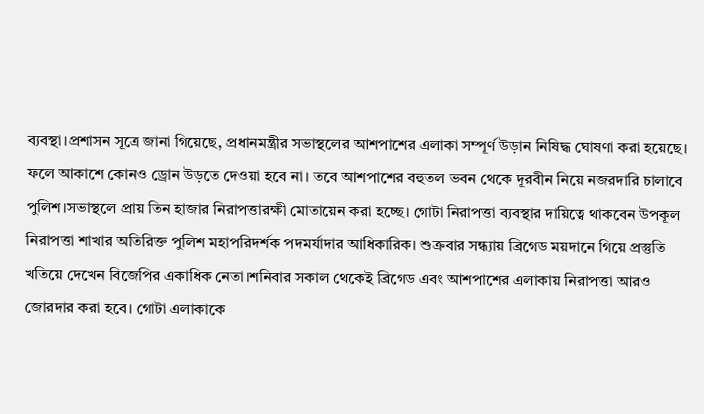ব্যবস্থা।প্রশাসন সূত্রে জানা গিয়েছে, প্রধানমন্ত্রীর সভাস্থলের আশপাশের এলাকা সম্পূর্ণ উড়ান নিষিদ্ধ ঘোষণা করা হয়েছে। ফলে আকাশে কোনও ড্রোন উড়তে দেওয়া হবে না। তবে আশপাশের বহুতল ভবন থেকে দূরবীন নিয়ে নজরদারি চালাবে পুলিশ।সভাস্থলে প্রায় তিন হাজার নিরাপত্তারক্ষী মোতায়েন করা হচ্ছে। গোটা নিরাপত্তা ব্যবস্থার দায়িত্বে থাকবেন উপকূল নিরাপত্তা শাখার অতিরিক্ত পুলিশ মহাপরিদর্শক পদমর্যাদার আধিকারিক। শুক্রবার সন্ধ্যায় ব্রিগেড ময়দানে গিয়ে প্রস্তুতি খতিয়ে দেখেন বিজেপির একাধিক নেতা।শনিবার সকাল থেকেই ব্রিগেড এবং আশপাশের এলাকায় নিরাপত্তা আরও জোরদার করা হবে। গোটা এলাকাকে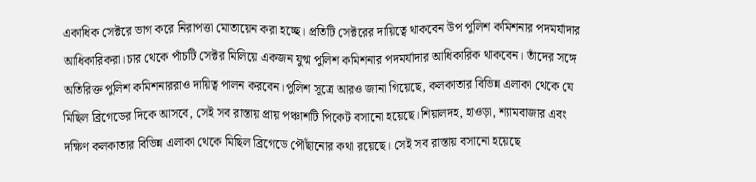একাধিক সেক্টরে ভাগ করে নিরাপত্তা মোতায়েন করা হচ্ছে। প্রতিটি সেক্টরের দায়িত্বে থাকবেন উপ পুলিশ কমিশনার পদমর্যাদার আধিকারিকরা।চার থেকে পাঁচটি সেক্টর মিলিয়ে একজন যুগ্ম পুলিশ কমিশনার পদমর্যাদার আধিকারিক থাকবেন। তাঁদের সঙ্গে অতিরিক্ত পুলিশ কমিশনাররাও দায়িত্ব পালন করবেন।পুলিশ সূত্রে আরও জানা গিয়েছে, কলকাতার বিভিন্ন এলাকা থেকে যে মিছিল ব্রিগেডের দিকে আসবে, সেই সব রাস্তায় প্রায় পঞ্চাশটি পিকেট বসানো হয়েছে।শিয়ালদহ, হাওড়া, শ্যামবাজার এবং দক্ষিণ কলকাতার বিভিন্ন এলাকা থেকে মিছিল ব্রিগেডে পৌঁছানোর কথা রয়েছে। সেই সব রাস্তায় বসানো হয়েছে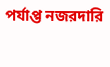পর্যাপ্ত নজরদারি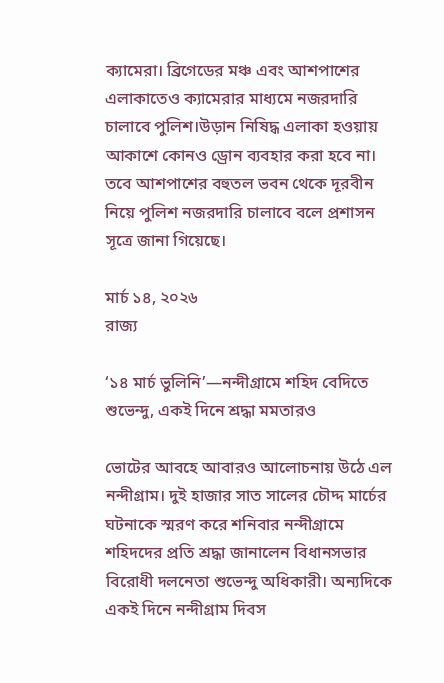ক্যামেরা। ব্রিগেডের মঞ্চ এবং আশপাশের এলাকাতেও ক্যামেরার মাধ্যমে নজরদারি চালাবে পুলিশ।উড়ান নিষিদ্ধ এলাকা হওয়ায় আকাশে কোনও ড্রোন ব্যবহার করা হবে না। তবে আশপাশের বহুতল ভবন থেকে দূরবীন নিয়ে পুলিশ নজরদারি চালাবে বলে প্রশাসন সূত্রে জানা গিয়েছে।

মার্চ ১৪, ২০২৬
রাজ্য

‘১৪ মার্চ ভুলিনি’—নন্দীগ্রামে শহিদ বেদিতে শুভেন্দু, একই দিনে শ্রদ্ধা মমতারও

ভোটের আবহে আবারও আলোচনায় উঠে এল নন্দীগ্রাম। দুই হাজার সাত সালের চৌদ্দ মার্চের ঘটনাকে স্মরণ করে শনিবার নন্দীগ্রামে শহিদদের প্রতি শ্রদ্ধা জানালেন বিধানসভার বিরোধী দলনেতা শুভেন্দু অধিকারী। অন্যদিকে একই দিনে নন্দীগ্রাম দিবস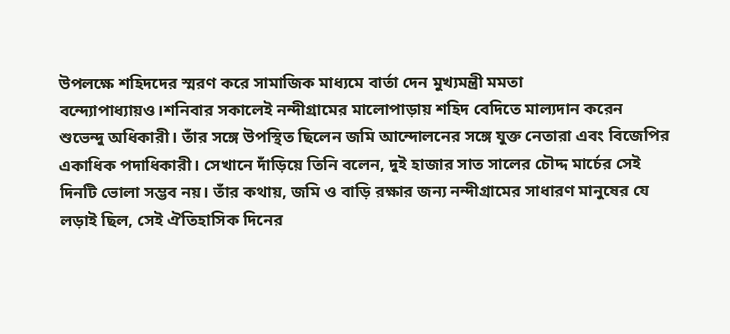উপলক্ষে শহিদদের স্মরণ করে সামাজিক মাধ্যমে বার্তা দেন মুখ্যমন্ত্রী মমতা বন্দ্যোপাধ্যায়ও।শনিবার সকালেই নন্দীগ্রামের মালোপাড়ায় শহিদ বেদিতে মাল্যদান করেন শুভেন্দু অধিকারী। তাঁর সঙ্গে উপস্থিত ছিলেন জমি আন্দোলনের সঙ্গে যুক্ত নেতারা এবং বিজেপির একাধিক পদাধিকারী। সেখানে দাঁড়িয়ে তিনি বলেন, দুই হাজার সাত সালের চৌদ্দ মার্চের সেই দিনটি ভোলা সম্ভব নয়। তাঁর কথায়, জমি ও বাড়ি রক্ষার জন্য নন্দীগ্রামের সাধারণ মানুষের যে লড়াই ছিল, সেই ঐতিহাসিক দিনের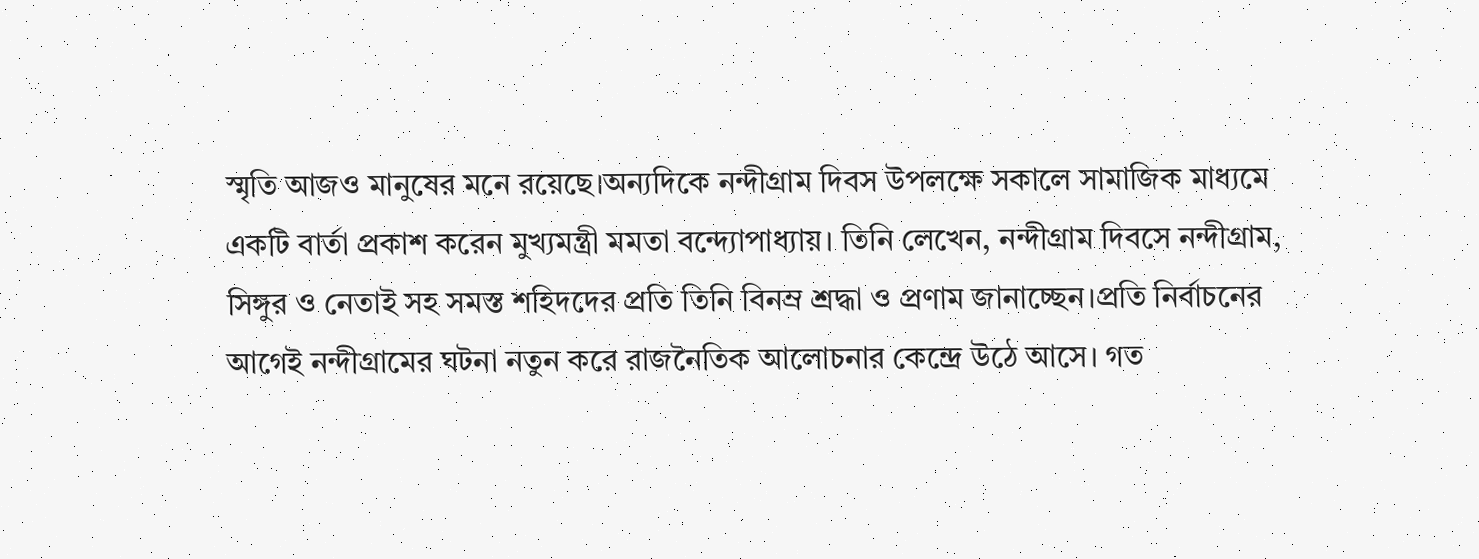স্মৃতি আজও মানুষের মনে রয়েছে।অন্যদিকে নন্দীগ্রাম দিবস উপলক্ষে সকালে সামাজিক মাধ্যমে একটি বার্তা প্রকাশ করেন মুখ্যমন্ত্রী মমতা বন্দ্যোপাধ্যায়। তিনি লেখেন, নন্দীগ্রাম দিবসে নন্দীগ্রাম, সিঙ্গুর ও নেতাই সহ সমস্ত শহিদদের প্রতি তিনি বিনম্র শ্রদ্ধা ও প্রণাম জানাচ্ছেন।প্রতি নির্বাচনের আগেই নন্দীগ্রামের ঘটনা নতুন করে রাজনৈতিক আলোচনার কেন্দ্রে উঠে আসে। গত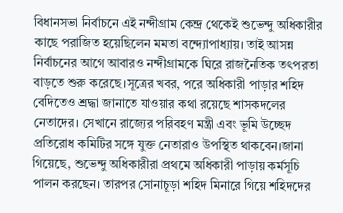বিধানসভা নির্বাচনে এই নন্দীগ্রাম কেন্দ্র থেকেই শুভেন্দু অধিকারীর কাছে পরাজিত হয়েছিলেন মমতা বন্দ্যোপাধ্যায়। তাই আসন্ন নির্বাচনের আগে আবারও নন্দীগ্রামকে ঘিরে রাজনৈতিক তৎপরতা বাড়তে শুরু করেছে।সূত্রের খবর, পরে অধিকারী পাড়ার শহিদ বেদিতেও শ্রদ্ধা জানাতে যাওয়ার কথা রয়েছে শাসকদলের নেতাদের। সেখানে রাজ্যের পরিবহণ মন্ত্রী এবং ভূমি উচ্ছেদ প্রতিরোধ কমিটির সঙ্গে যুক্ত নেতারাও উপস্থিত থাকবেন।জানা গিয়েছে, শুভেন্দু অধিকারীরা প্রথমে অধিকারী পাড়ায় কর্মসূচি পালন করছেন। তারপর সোনাচূড়া শহিদ মিনারে গিয়ে শহিদদের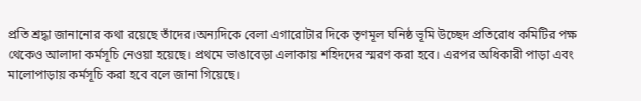প্রতি শ্রদ্ধা জানানোর কথা রয়েছে তাঁদের।অন্যদিকে বেলা এগারোটার দিকে তৃণমূল ঘনিষ্ঠ ভূমি উচ্ছেদ প্রতিরোধ কমিটির পক্ষ থেকেও আলাদা কর্মসূচি নেওয়া হয়েছে। প্রথমে ভাঙাবেড়া এলাকায় শহিদদের স্মরণ করা হবে। এরপর অধিকারী পাড়া এবং মালোপাড়ায় কর্মসূচি করা হবে বলে জানা গিয়েছে।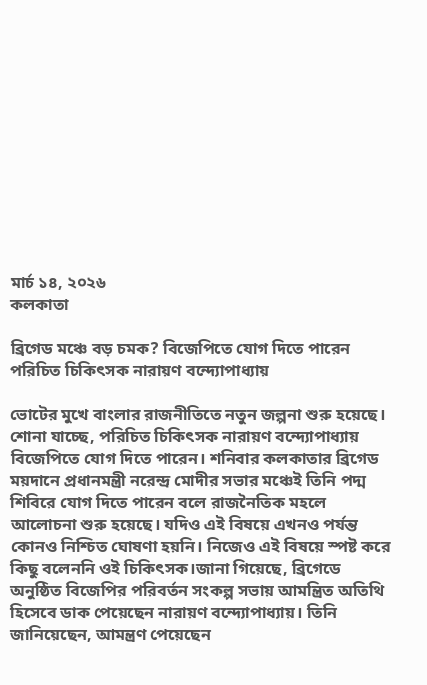মার্চ ১৪, ২০২৬
কলকাতা

ব্রিগেড মঞ্চে বড় চমক? বিজেপিতে যোগ দিতে পারেন পরিচিত চিকিৎসক নারায়ণ বন্দ্যোপাধ্যায়

ভোটের মুখে বাংলার রাজনীতিতে নতুন জল্পনা শুরু হয়েছে। শোনা যাচ্ছে, পরিচিত চিকিৎসক নারায়ণ বন্দ্যোপাধ্যায় বিজেপিতে যোগ দিতে পারেন। শনিবার কলকাতার ব্রিগেড ময়দানে প্রধানমন্ত্রী নরেন্দ্র মোদীর সভার মঞ্চেই তিনি পদ্ম শিবিরে যোগ দিতে পারেন বলে রাজনৈতিক মহলে আলোচনা শুরু হয়েছে। যদিও এই বিষয়ে এখনও পর্যন্ত কোনও নিশ্চিত ঘোষণা হয়নি। নিজেও এই বিষয়ে স্পষ্ট করে কিছু বলেননি ওই চিকিৎসক।জানা গিয়েছে, ব্রিগেডে অনুষ্ঠিত বিজেপির পরিবর্তন সংকল্প সভায় আমন্ত্রিত অতিথি হিসেবে ডাক পেয়েছেন নারায়ণ বন্দ্যোপাধ্যায়। তিনি জানিয়েছেন, আমন্ত্রণ পেয়েছেন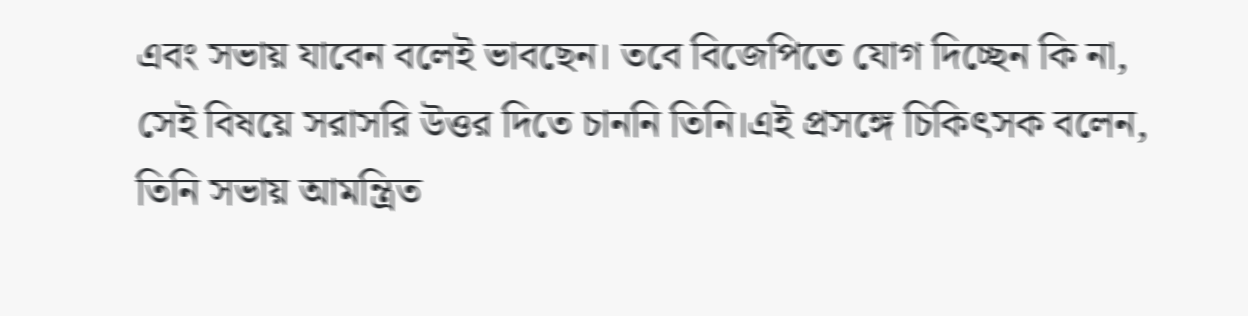এবং সভায় যাবেন বলেই ভাবছেন। তবে বিজেপিতে যোগ দিচ্ছেন কি না, সেই বিষয়ে সরাসরি উত্তর দিতে চাননি তিনি।এই প্রসঙ্গে চিকিৎসক বলেন, তিনি সভায় আমন্ত্রিত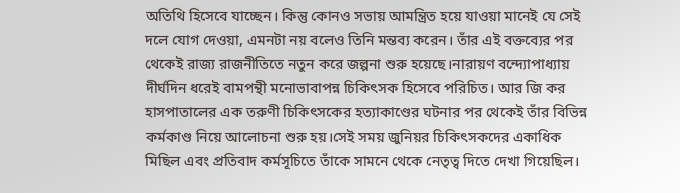অতিথি হিসেবে যাচ্ছেন। কিন্তু কোনও সভায় আমন্ত্রিত হয়ে যাওয়া মানেই যে সেই দলে যোগ দেওয়া, এমনটা নয় বলেও তিনি মন্তব্য করেন। তাঁর এই বক্তব্যের পর থেকেই রাজ্য রাজনীতিতে নতুন করে জল্পনা শুরু হয়েছে।নারায়ণ বন্দ্যোপাধ্যায় দীর্ঘদিন ধরেই বামপন্থী মনোভাবাপন্ন চিকিৎসক হিসেবে পরিচিত। আর জি কর হাসপাতালের এক তরুণী চিকিৎসকের হত্যাকাণ্ডের ঘটনার পর থেকেই তাঁর বিভিন্ন কর্মকাণ্ড নিয়ে আলোচনা শুরু হয়।সেই সময় জুনিয়র চিকিৎসকদের একাধিক মিছিল এবং প্রতিবাদ কর্মসূচিতে তাঁকে সামনে থেকে নেতৃত্ব দিতে দেখা গিয়েছিল।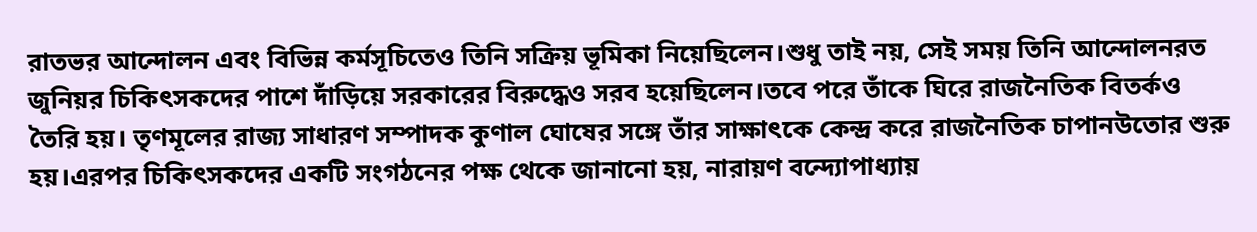রাতভর আন্দোলন এবং বিভিন্ন কর্মসূচিতেও তিনি সক্রিয় ভূমিকা নিয়েছিলেন।শুধু তাই নয়, সেই সময় তিনি আন্দোলনরত জুনিয়র চিকিৎসকদের পাশে দাঁড়িয়ে সরকারের বিরুদ্ধেও সরব হয়েছিলেন।তবে পরে তাঁকে ঘিরে রাজনৈতিক বিতর্কও তৈরি হয়। তৃণমূলের রাজ্য সাধারণ সম্পাদক কুণাল ঘোষের সঙ্গে তাঁর সাক্ষাৎকে কেন্দ্র করে রাজনৈতিক চাপানউতোর শুরু হয়।এরপর চিকিৎসকদের একটি সংগঠনের পক্ষ থেকে জানানো হয়, নারায়ণ বন্দ্যোপাধ্যায়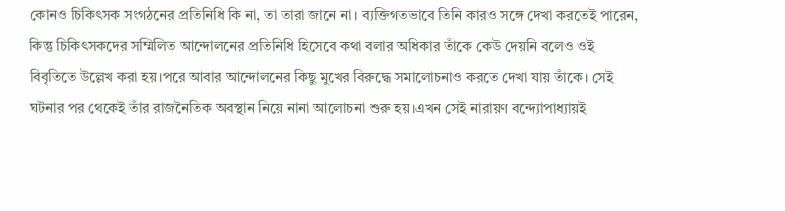কোনও চিকিৎসক সংগঠনের প্রতিনিধি কি না, তা তারা জানে না। ব্যক্তিগতভাবে তিনি কারও সঙ্গে দেখা করতেই পারেন, কিন্তু চিকিৎসকদের সম্মিলিত আন্দোলনের প্রতিনিধি হিসেবে কথা বলার অধিকার তাঁকে কেউ দেয়নি বলেও ওই বিবৃতিতে উল্লেখ করা হয়।পরে আবার আন্দোলনের কিছু মুখের বিরুদ্ধে সমালোচনাও করতে দেখা যায় তাঁকে। সেই ঘটনার পর থেকেই তাঁর রাজনৈতিক অবস্থান নিয়ে নানা আলোচনা শুরু হয়।এখন সেই নারায়ণ বন্দ্যোপাধ্যায়ই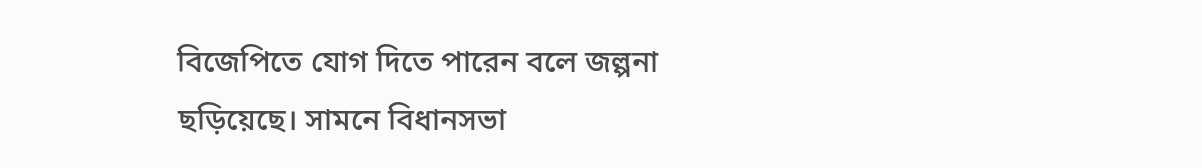বিজেপিতে যোগ দিতে পারেন বলে জল্পনা ছড়িয়েছে। সামনে বিধানসভা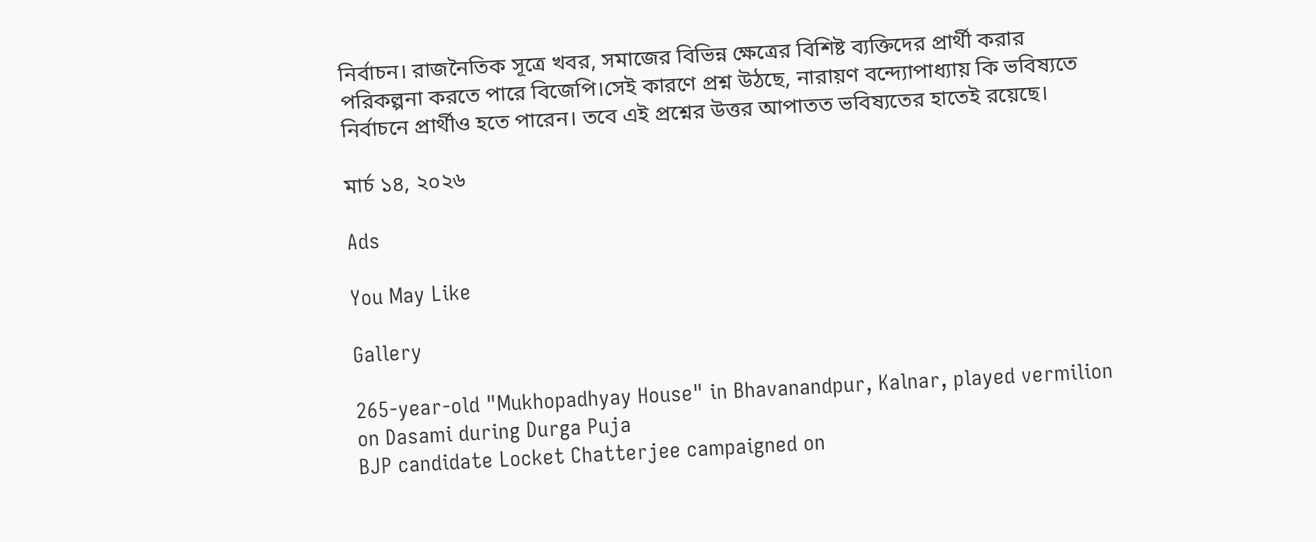নির্বাচন। রাজনৈতিক সূত্রে খবর, সমাজের বিভিন্ন ক্ষেত্রের বিশিষ্ট ব্যক্তিদের প্রার্থী করার পরিকল্পনা করতে পারে বিজেপি।সেই কারণে প্রশ্ন উঠছে, নারায়ণ বন্দ্যোপাধ্যায় কি ভবিষ্যতে নির্বাচনে প্রার্থীও হতে পারেন। তবে এই প্রশ্নের উত্তর আপাতত ভবিষ্যতের হাতেই রয়েছে।

মার্চ ১৪, ২০২৬

Ads

You May Like

Gallery

265-year-old "Mukhopadhyay House" in Bhavanandpur, Kalnar, played vermilion on Dasami during Durga Puja
BJP candidate Locket Chatterjee campaigned on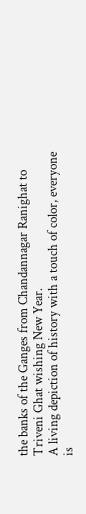the banks of the Ganges from Chandannagar Ranighat to Triveni Ghat wishing New Year.
A living depiction of history with a touch of color, everyone is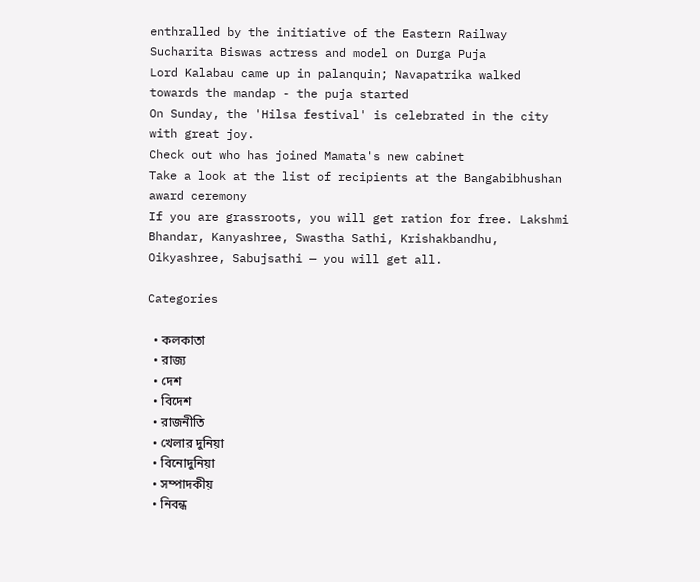enthralled by the initiative of the Eastern Railway
Sucharita Biswas actress and model on Durga Puja
Lord Kalabau came up in palanquin; Navapatrika walked towards the mandap - the puja started
On Sunday, the 'Hilsa festival' is celebrated in the city with great joy.
Check out who has joined Mamata's new cabinet
Take a look at the list of recipients at the Bangabibhushan award ceremony
If you are grassroots, you will get ration for free. Lakshmi Bhandar, Kanyashree, Swastha Sathi, Krishakbandhu, Oikyashree, Sabujsathi — you will get all.

Categories

  • কলকাতা
  • রাজ্য
  • দেশ
  • বিদেশ
  • রাজনীতি
  • খেলার দুনিয়া
  • বিনোদুনিয়া
  • সম্পাদকীয়
  • নিবন্ধ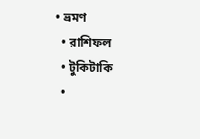• ভ্রমণ
  • রাশিফল
  • টুকিটাকি
  •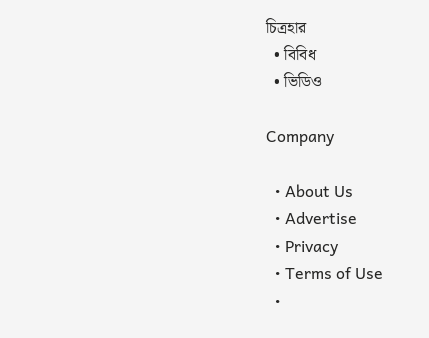চিত্রহার
  • বিবিধ
  • ভিডিও

Company

  • About Us
  • Advertise
  • Privacy
  • Terms of Use
  •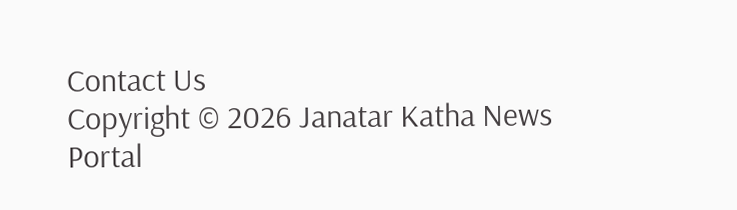Contact Us
Copyright © 2026 Janatar Katha News Portal